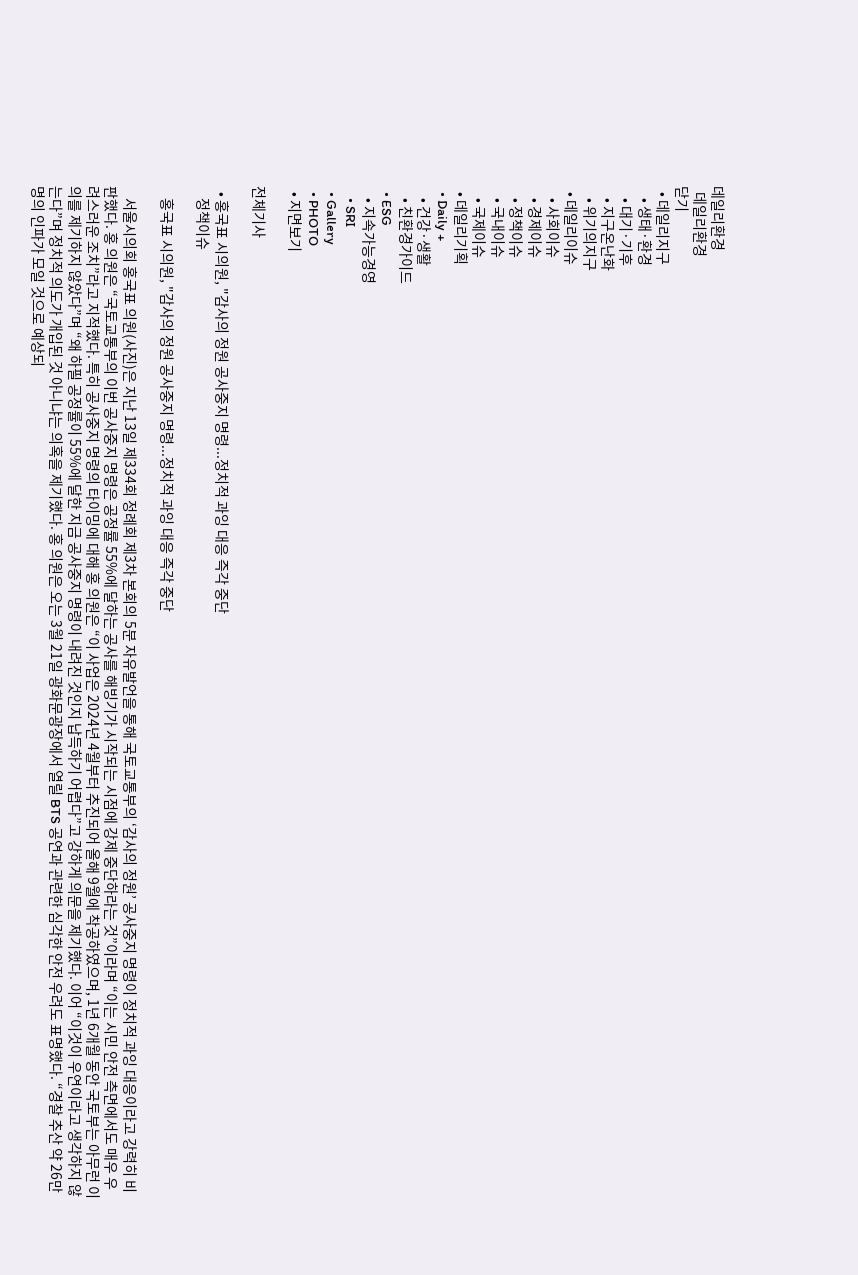데일리환경
  데일리환경
닫기
  • 데일리지구
    • 생태·환경
    • 대기·기후
    • 지구온난화
    • 위기의지구
  • 데일리이슈
    • 사회이슈
    • 경제이슈
    • 정책이슈
    • 국내이슈
    • 국제이슈
  • 데일리기획
  • Daily +
    • 건강·생활
    • 친환경가이드
  • ESG
    • 지속가능경영
    • SRI
  • Gallery
  • PHOTO
  • 지면보기

전체기사

  • 홍국표 시의원, "감사의 정원 공사중지 명령...정치적 과잉 대응 즉각 중단
    정책이슈

    홍국표 시의원, "감사의 정원 공사중지 명령...정치적 과잉 대응 즉각 중단

    서울시의회 홍국표 의원(사진)은 지난 13일 제334회 정례회 제3차 본회의 5분 자유발언을 통해 국토교통부의 ‘감사의 정원’ 공사중지 명령이 정치적 과잉 대응이라고 강력히 비판했다. 홍 의원은 “국토교통부의 이번 공사중지 명령은 공정률 55%에 달하는 공사를 해빙기가 시작되는 시점에 강제 중단하라는 것”이라며 “이는 시민 안전 측면에서도 매우 우려스러운 조치”라고 지적했다. 특히 공사중지 명령의 타이밍에 대해 홍 의원은 “이 사업은 2024년 4월부터 추진되어 올해 9월에 착공하였으며, 1년 6개월 동안 국토부는 아무런 이의를 제기하지 않았다”며 “왜 하필 공정률이 55%에 달한 지금 공사중지 명령이 내려진 것인지 납득하기 어렵다”고 강하게 의문을 제기했다. 이어 “이것이 우연이라고 생각하지 않는다”며 정치적 의도가 개입된 것 아니냐는 의혹을 제기했다. 홍 의원은 오는 3월 21일 광화문광장에서 열릴 BTS 공연과 관련한 심각한 안전 우려도 표명했다. “경찰 추산 약 26만 명의 인파가 모일 것으로 예상되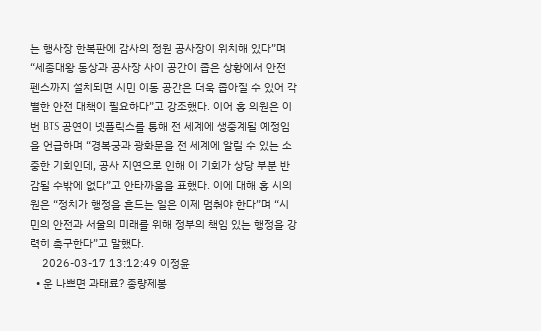는 행사장 한복판에 감사의 정원 공사장이 위치해 있다”며 “세종대왕 동상과 공사장 사이 공간이 좁은 상황에서 안전 펜스까지 설치되면 시민 이동 공간은 더욱 좁아질 수 있어 각별한 안전 대책이 필요하다”고 강조했다. 이어 홍 의원은 이번 BTS 공연이 넷플릭스를 통해 전 세계에 생중계될 예정임을 언급하며 “경복궁과 광화문을 전 세계에 알릴 수 있는 소중한 기회인데, 공사 지연으로 인해 이 기회가 상당 부분 반감될 수밖에 없다”고 안타까움을 표했다. 이에 대해 홍 시의원은 “정치가 행정을 흔드는 일은 이제 멈춰야 한다”며 “시민의 안전과 서울의 미래를 위해 정부의 책임 있는 행정을 강력히 촉구한다”고 말했다.
    2026-03-17 13:12:49 이정윤
  • 운 나쁘면 과태료? 종량제봉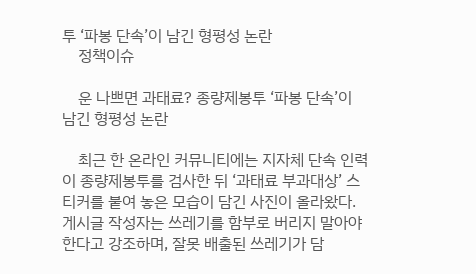투 ‘파봉 단속’이 남긴 형평성 논란
    정책이슈

    운 나쁘면 과태료? 종량제봉투 ‘파봉 단속’이 남긴 형평성 논란

    최근 한 온라인 커뮤니티에는 지자체 단속 인력이 종량제봉투를 검사한 뒤 ‘과태료 부과대상’ 스티커를 붙여 놓은 모습이 담긴 사진이 올라왔다. 게시글 작성자는 쓰레기를 함부로 버리지 말아야 한다고 강조하며, 잘못 배출된 쓰레기가 담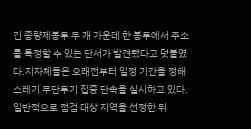긴 종량제봉투 두 개 가운데 한 봉투에서 주소를 특정할 수 있는 단서가 발견됐다고 덧붙였다.지자체들은 오래전부터 일정 기간을 정해 스레기 무단투기 집중 단속을 실시하고 있다. 일반적으로 점검 대상 지역을 선정한 뒤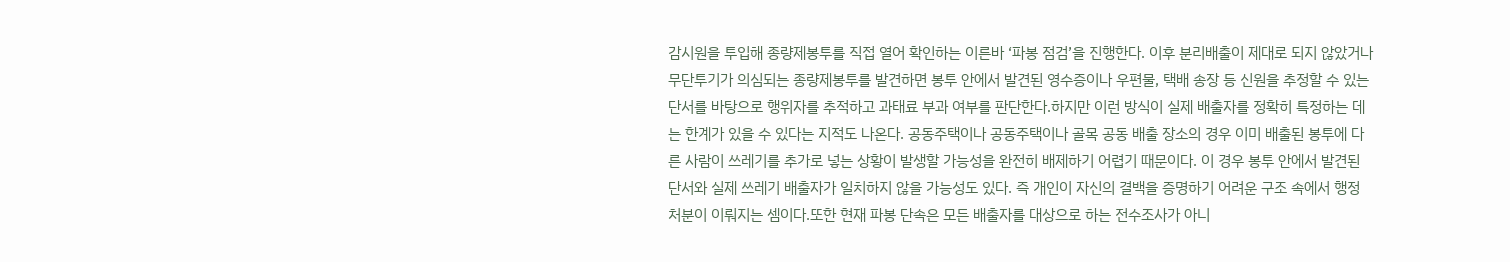감시원을 투입해 종량제봉투를 직접 열어 확인하는 이른바 ‘파봉 점검’을 진행한다. 이후 분리배출이 제대로 되지 않았거나 무단투기가 의심되는 종량제봉투를 발견하면 봉투 안에서 발견된 영수증이나 우편물, 택배 송장 등 신원을 추정할 수 있는 단서를 바탕으로 행위자를 추적하고 과태료 부과 여부를 판단한다.하지만 이런 방식이 실제 배출자를 정확히 특정하는 데는 한계가 있을 수 있다는 지적도 나온다. 공동주택이나 공동주택이나 골목 공동 배출 장소의 경우 이미 배출된 봉투에 다른 사람이 쓰레기를 추가로 넣는 상황이 발생할 가능성을 완전히 배제하기 어렵기 때문이다. 이 경우 봉투 안에서 발견된 단서와 실제 쓰레기 배출자가 일치하지 않을 가능성도 있다. 즉 개인이 자신의 결백을 증명하기 어려운 구조 속에서 행정 처분이 이뤄지는 셈이다.또한 현재 파봉 단속은 모든 배출자를 대상으로 하는 전수조사가 아니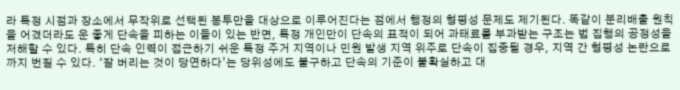라 특정 시점과 장소에서 무작위로 선택된 봉투만을 대상으로 이루어진다는 점에서 행정의 형평성 문제도 제기된다. 똑같이 분리배출 원칙을 어겼더라도 운 좋게 단속을 피하는 이들이 있는 반면, 특정 개인만이 단속의 표적이 되어 과태료를 부과받는 구조는 법 집행의 공정성을 저해할 수 있다. 특히 단속 인력이 접근하기 쉬운 특정 주거 지역이나 민원 발생 지역 위주로 단속이 집중될 경우, 지역 간 형평성 논란으로까지 번질 수 있다. ‘잘 버리는 것이 당연하다’는 당위성에도 불구하고 단속의 기준이 불확실하고 대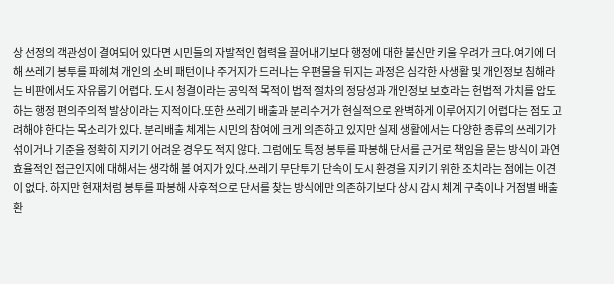상 선정의 객관성이 결여되어 있다면 시민들의 자발적인 협력을 끌어내기보다 행정에 대한 불신만 키울 우려가 크다.여기에 더해 쓰레기 봉투를 파헤쳐 개인의 소비 패턴이나 주거지가 드러나는 우편물을 뒤지는 과정은 심각한 사생활 및 개인정보 침해라는 비판에서도 자유롭기 어렵다. 도시 청결이라는 공익적 목적이 법적 절차의 정당성과 개인정보 보호라는 헌법적 가치를 압도하는 행정 편의주의적 발상이라는 지적이다.또한 쓰레기 배출과 분리수거가 현실적으로 완벽하게 이루어지기 어렵다는 점도 고려해야 한다는 목소리가 있다. 분리배출 체계는 시민의 참여에 크게 의존하고 있지만 실제 생활에서는 다양한 종류의 쓰레기가 섞이거나 기준을 정확히 지키기 어려운 경우도 적지 않다. 그럼에도 특정 봉투를 파봉해 단서를 근거로 책임을 묻는 방식이 과연 효율적인 접근인지에 대해서는 생각해 볼 여지가 있다.쓰레기 무단투기 단속이 도시 환경을 지키기 위한 조치라는 점에는 이견이 없다. 하지만 현재처럼 봉투를 파봉해 사후적으로 단서를 찾는 방식에만 의존하기보다 상시 감시 체계 구축이나 거점별 배출 환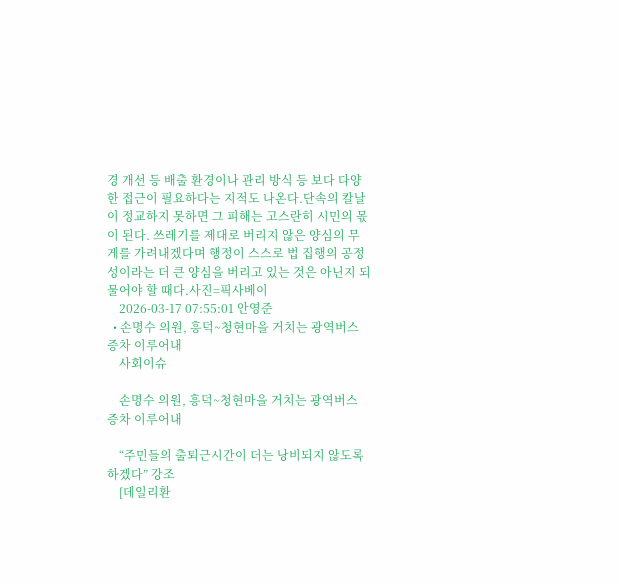경 개선 등 배출 환경이나 관리 방식 등 보다 다양한 접근이 필요하다는 지적도 나온다.단속의 칼날이 정교하지 못하면 그 피해는 고스란히 시민의 몫이 된다. 쓰레기를 제대로 버리지 않은 양심의 무게를 가려내겠다며 행정이 스스로 법 집행의 공정성이라는 더 큰 양심을 버리고 있는 것은 아닌지 되물어야 할 때다.사진=픽사베이
    2026-03-17 07:55:01 안영준
  • 손명수 의원, 흥덕~청현마을 거치는 광역버스 증차 이루어내
    사회이슈

    손명수 의원, 흥덕~청현마을 거치는 광역버스 증차 이루어내

    “주민들의 출퇴근시간이 더는 낭비되지 않도록 하겠다” 강조
    [데일리환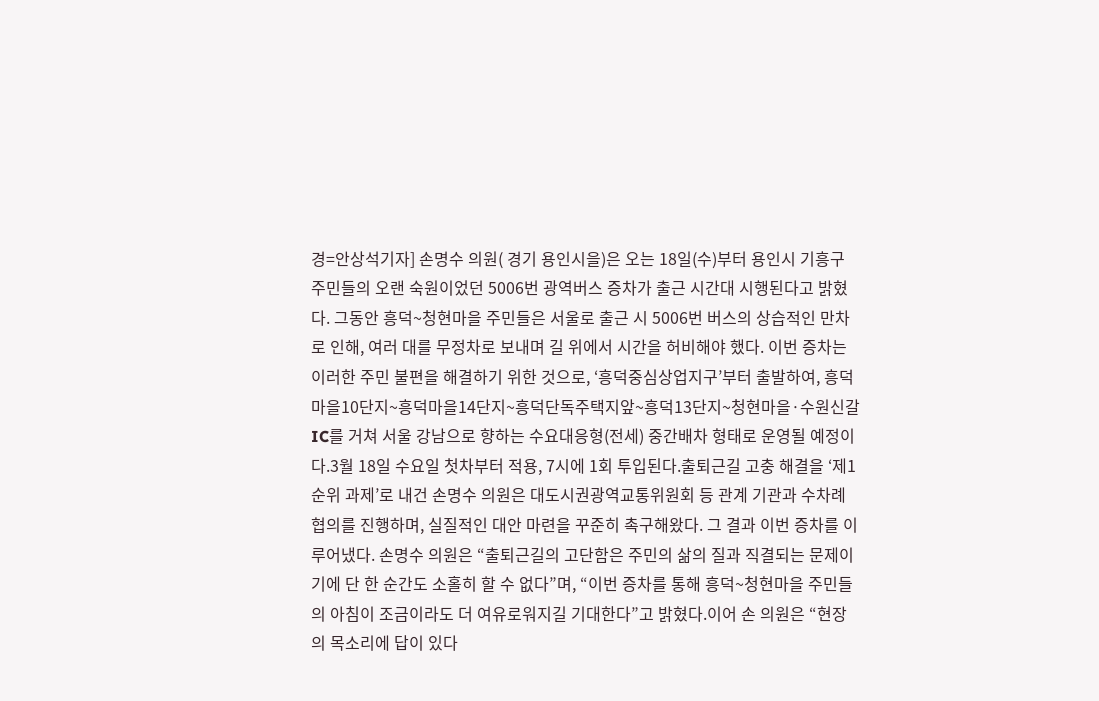경=안상석기자] 손명수 의원( 경기 용인시을)은 오는 18일(수)부터 용인시 기흥구 주민들의 오랜 숙원이었던 5006번 광역버스 증차가 출근 시간대 시행된다고 밝혔다. 그동안 흥덕~청현마을 주민들은 서울로 출근 시 5006번 버스의 상습적인 만차로 인해, 여러 대를 무정차로 보내며 길 위에서 시간을 허비해야 했다. 이번 증차는 이러한 주민 불편을 해결하기 위한 것으로, ‘흥덕중심상업지구’부터 출발하여, 흥덕마을10단지~흥덕마을14단지~흥덕단독주택지앞~흥덕13단지~청현마을·수원신갈IC를 거쳐 서울 강남으로 향하는 수요대응형(전세) 중간배차 형태로 운영될 예정이다.3월 18일 수요일 첫차부터 적용, 7시에 1회 투입된다.출퇴근길 고충 해결을 ‘제1순위 과제’로 내건 손명수 의원은 대도시권광역교통위원회 등 관계 기관과 수차례 협의를 진행하며, 실질적인 대안 마련을 꾸준히 촉구해왔다. 그 결과 이번 증차를 이루어냈다. 손명수 의원은 “출퇴근길의 고단함은 주민의 삶의 질과 직결되는 문제이기에 단 한 순간도 소홀히 할 수 없다”며, “이번 증차를 통해 흥덕~청현마을 주민들의 아침이 조금이라도 더 여유로워지길 기대한다”고 밝혔다.이어 손 의원은 “현장의 목소리에 답이 있다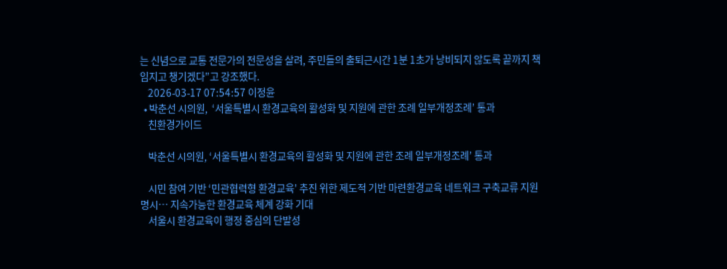는 신념으로 교통 전문가의 전문성을 살려, 주민들의 출퇴근시간 1분 1초가 낭비되지 않도록 끝까지 책임지고 챙기겠다”고 강조했다.
    2026-03-17 07:54:57 이정윤
  • 박춘선 시의원,  ‘서울특별시 환경교육의 활성화 및 지원에 관한 조례 일부개정조례’ 통과
    친환경가이드

    박춘선 시의원, ‘서울특별시 환경교육의 활성화 및 지원에 관한 조례 일부개정조례’ 통과

    시민 참여 기반 ‘민관협력형 환경교육’ 추진 위한 제도적 기반 마련환경교육 네트워크 구축교류 지원 명시… 지속가능한 환경교육 체계 강화 기대
    서울시 환경교육이 행정 중심의 단발성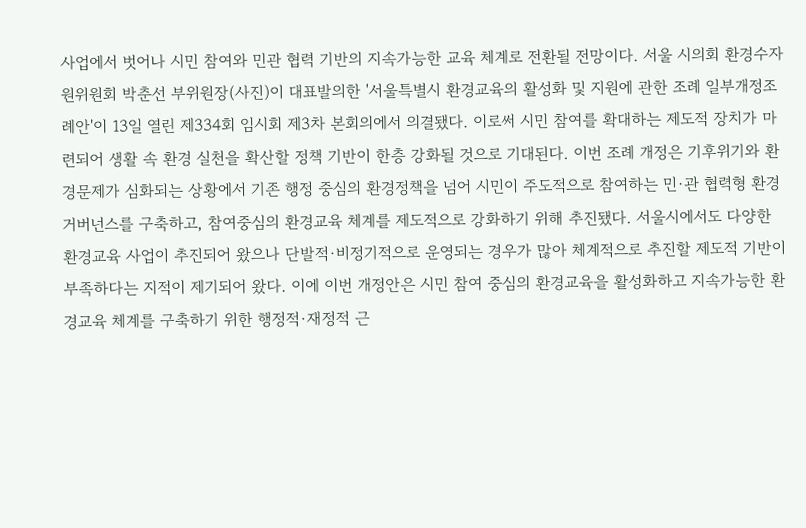사업에서 벗어나 시민 참여와 민관 협력 기반의 지속가능한 교육 체계로 전환될 전망이다. 서울 시의회 환경수자원위원회 박춘선 부위원장(사진)이 대표발의한 '서울특별시 환경교육의 활성화 및 지원에 관한 조례 일부개정조례안'이 13일 열린 제334회 임시회 제3차 본회의에서 의결됐다. 이로써 시민 참여를 확대하는 제도적 장치가 마련되어 생활 속 환경 실천을 확산할 정책 기반이 한층 강화될 것으로 기대된다. 이번 조례 개정은 기후위기와 환경문제가 심화되는 상황에서 기존 행정 중심의 환경정책을 넘어 시민이 주도적으로 참여하는 민·관 협력형 환경 거버넌스를 구축하고, 참여중심의 환경교육 체계를 제도적으로 강화하기 위해 추진됐다. 서울시에서도 다양한 환경교육 사업이 추진되어 왔으나 단발적·비정기적으로 운영되는 경우가 많아 체계적으로 추진할 제도적 기반이 부족하다는 지적이 제기되어 왔다. 이에 이번 개정안은 시민 참여 중심의 환경교육을 활성화하고 지속가능한 환경교육 체계를 구축하기 위한 행정적·재정적 근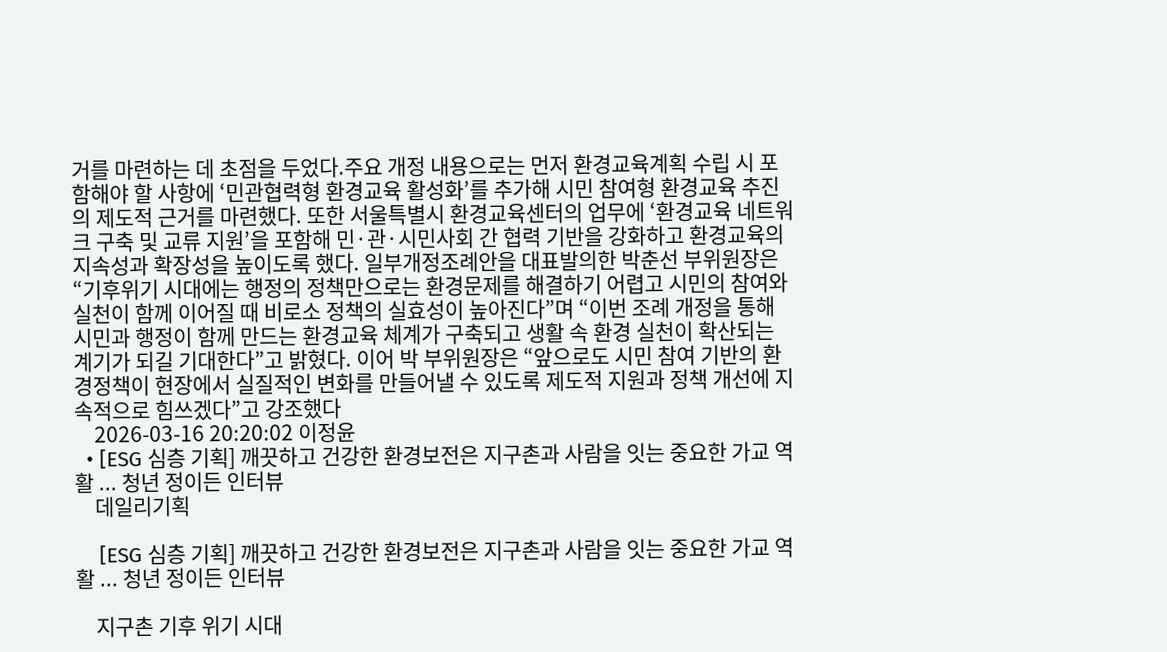거를 마련하는 데 초점을 두었다.주요 개정 내용으로는 먼저 환경교육계획 수립 시 포함해야 할 사항에 ‘민관협력형 환경교육 활성화’를 추가해 시민 참여형 환경교육 추진의 제도적 근거를 마련했다. 또한 서울특별시 환경교육센터의 업무에 ‘환경교육 네트워크 구축 및 교류 지원’을 포함해 민·관·시민사회 간 협력 기반을 강화하고 환경교육의 지속성과 확장성을 높이도록 했다. 일부개정조례안을 대표발의한 박춘선 부위원장은 “기후위기 시대에는 행정의 정책만으로는 환경문제를 해결하기 어렵고 시민의 참여와 실천이 함께 이어질 때 비로소 정책의 실효성이 높아진다”며 “이번 조례 개정을 통해 시민과 행정이 함께 만드는 환경교육 체계가 구축되고 생활 속 환경 실천이 확산되는 계기가 되길 기대한다”고 밝혔다. 이어 박 부위원장은 “앞으로도 시민 참여 기반의 환경정책이 현장에서 실질적인 변화를 만들어낼 수 있도록 제도적 지원과 정책 개선에 지속적으로 힘쓰겠다”고 강조했다
    2026-03-16 20:20:02 이정윤
  • [ESG 심층 기획] 깨끗하고 건강한 환경보전은 지구촌과 사람을 잇는 중요한 가교 역활 ... 청년 정이든 인터뷰
    데일리기획

    [ESG 심층 기획] 깨끗하고 건강한 환경보전은 지구촌과 사람을 잇는 중요한 가교 역활 ... 청년 정이든 인터뷰

    지구촌 기후 위기 시대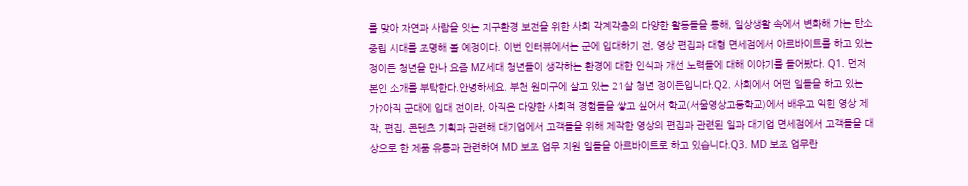를 맞아 자연과 사람을 잇는 지구환경 보전을 위한 사회 각계각층의 다양한 활동들을 통해, 일상생활 속에서 변화해 가는 탄소중립 시대를 조명해 볼 예정이다. 이번 인터뷰에서는 군에 입대하기 전, 영상 편집과 대형 면세점에서 아르바이트를 하고 있는 정이든 청년을 만나 요즘 MZ세대 청년들이 생각하는 환경에 대한 인식과 개선 노력들에 대해 이야기를 들어봤다. Q1. 먼저 본인 소개를 부탁한다.안녕하세요. 부천 원미구에 살고 있는 21살 청년 정이든입니다.Q2. 사회에서 어떤 일들을 하고 있는가?아직 군대에 입대 전이라, 아직은 다양한 사회적 경험들을 쌓고 싶어서 학교(서울영상고등학교)에서 배우고 익힌 영상 제작, 편집, 콘텐츠 기획과 관련해 대기업에서 고객들을 위해 제작한 영상의 편집과 관련된 일과 대기업 면세점에서 고객들을 대상으로 한 제품 유통과 관련하여 MD 보조 업무 지원 일들을 아르바이트로 하고 있습니다.Q3. MD 보조 업무란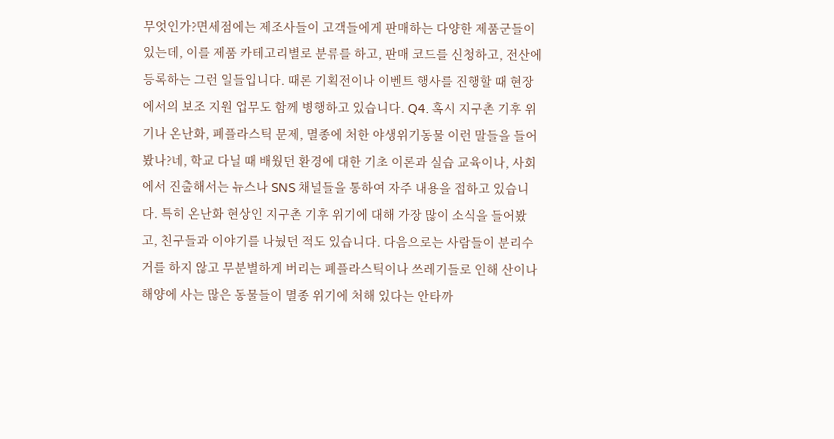무엇인가?면세점에는 제조사들이 고객들에게 판매하는 다양한 제품군들이 있는데, 이를 제품 카테고리별로 분류를 하고, 판매 코드를 신청하고, 전산에 등록하는 그런 일들입니다. 때론 기획전이나 이벤트 행사를 진행할 때 현장에서의 보조 지원 업무도 함께 병행하고 있습니다. Q4. 혹시 지구촌 기후 위기나 온난화, 폐플라스틱 문제, 멸종에 처한 야생위기동물 이런 말들을 들어봤나?네, 학교 다닐 때 배웠던 환경에 대한 기초 이론과 실습 교육이나, 사회에서 진출해서는 뉴스나 SNS 채널들을 통하여 자주 내용을 접하고 있습니다. 특히 온난화 현상인 지구촌 기후 위기에 대해 가장 많이 소식을 들어봤고, 친구들과 이야기를 나눴던 적도 있습니다. 다음으로는 사람들이 분리수거를 하지 않고 무분별하게 버리는 폐플라스틱이나 쓰레기들로 인해 산이나 해양에 사는 많은 동물들이 멸종 위기에 처해 있다는 안타까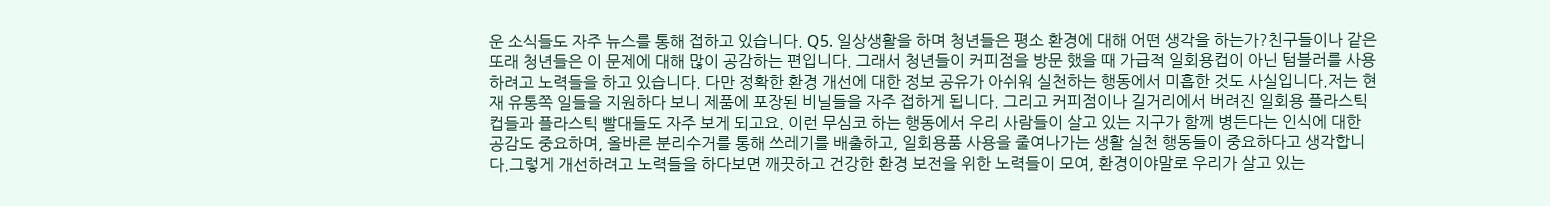운 소식들도 자주 뉴스를 통해 접하고 있습니다. Q5. 일상생활을 하며 청년들은 평소 환경에 대해 어떤 생각을 하는가?친구들이나 같은 또래 청년들은 이 문제에 대해 많이 공감하는 편입니다. 그래서 청년들이 커피점을 방문 했을 때 가급적 일회용컵이 아닌 텀블러를 사용하려고 노력들을 하고 있습니다. 다만 정확한 환경 개선에 대한 정보 공유가 아쉬워 실천하는 행동에서 미흡한 것도 사실입니다.저는 현재 유통쪽 일들을 지원하다 보니 제품에 포장된 비닐들을 자주 접하게 됩니다. 그리고 커피점이나 길거리에서 버려진 일회용 플라스틱 컵들과 플라스틱 빨대들도 자주 보게 되고요. 이런 무심코 하는 행동에서 우리 사람들이 살고 있는 지구가 함께 병든다는 인식에 대한 공감도 중요하며, 올바른 분리수거를 통해 쓰레기를 배출하고, 일회용품 사용을 줄여나가는 생활 실천 행동들이 중요하다고 생각합니다.그렇게 개선하려고 노력들을 하다보면 깨끗하고 건강한 환경 보전을 위한 노력들이 모여, 환경이야말로 우리가 살고 있는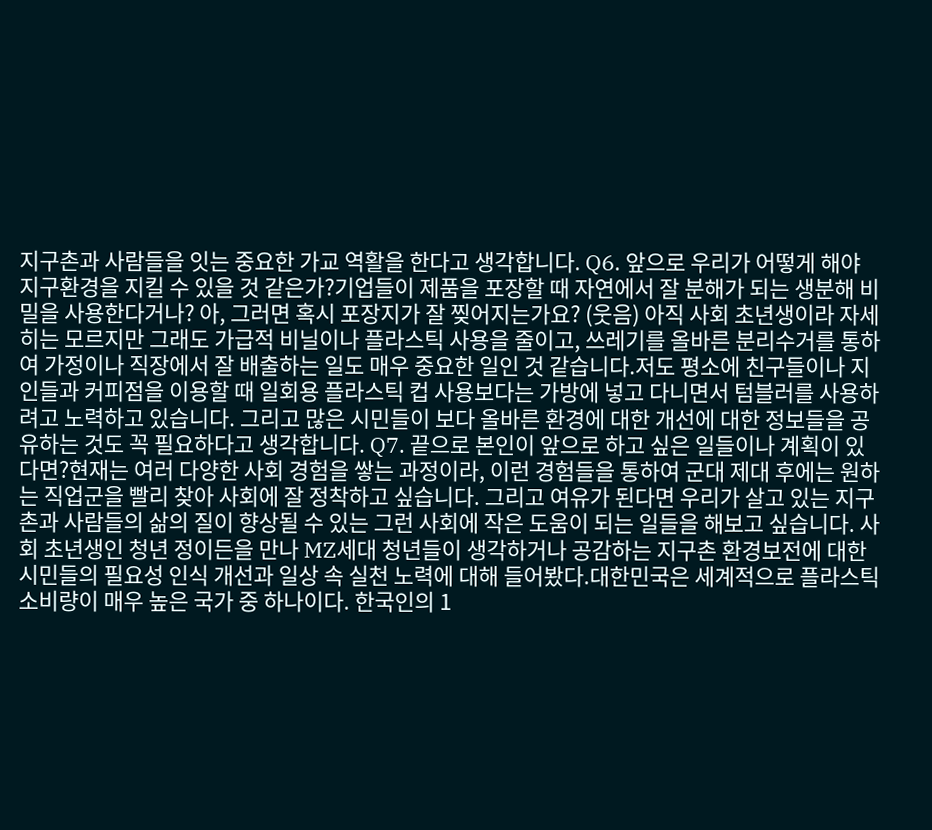지구촌과 사람들을 잇는 중요한 가교 역활을 한다고 생각합니다. Q6. 앞으로 우리가 어떻게 해야 지구환경을 지킬 수 있을 것 같은가?기업들이 제품을 포장할 때 자연에서 잘 분해가 되는 생분해 비밀을 사용한다거나? 아, 그러면 혹시 포장지가 잘 찢어지는가요? (웃음) 아직 사회 초년생이라 자세히는 모르지만 그래도 가급적 비닐이나 플라스틱 사용을 줄이고, 쓰레기를 올바른 분리수거를 통하여 가정이나 직장에서 잘 배출하는 일도 매우 중요한 일인 것 같습니다.저도 평소에 친구들이나 지인들과 커피점을 이용할 때 일회용 플라스틱 컵 사용보다는 가방에 넣고 다니면서 텀블러를 사용하려고 노력하고 있습니다. 그리고 많은 시민들이 보다 올바른 환경에 대한 개선에 대한 정보들을 공유하는 것도 꼭 필요하다고 생각합니다. Q7. 끝으로 본인이 앞으로 하고 싶은 일들이나 계획이 있다면?현재는 여러 다양한 사회 경험을 쌓는 과정이라, 이런 경험들을 통하여 군대 제대 후에는 원하는 직업군을 빨리 찾아 사회에 잘 정착하고 싶습니다. 그리고 여유가 된다면 우리가 살고 있는 지구촌과 사람들의 삶의 질이 향상될 수 있는 그런 사회에 작은 도움이 되는 일들을 해보고 싶습니다. 사회 초년생인 청년 정이든을 만나 MZ세대 청년들이 생각하거나 공감하는 지구촌 환경보전에 대한 시민들의 필요성 인식 개선과 일상 속 실천 노력에 대해 들어봤다.대한민국은 세계적으로 플라스틱 소비량이 매우 높은 국가 중 하나이다. 한국인의 1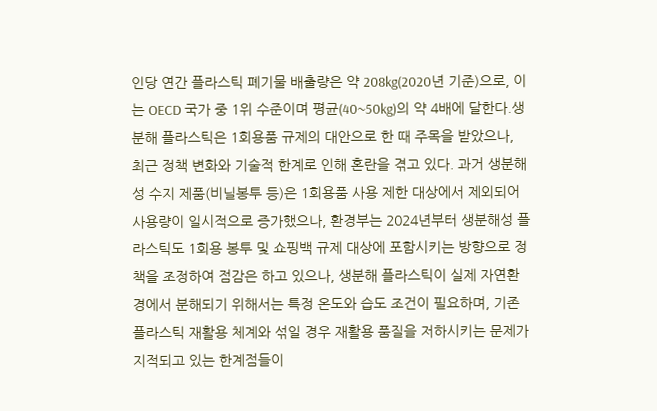인당 연간 플라스틱 폐기물 배출량은 약 208kg(2020년 기준)으로, 이는 OECD 국가 중 1위 수준이며 평균(40~50kg)의 약 4배에 달한다.생분해 플라스틱은 1회용품 규제의 대안으로 한 때 주목을 받았으나, 최근 정책 변화와 기술적 한계로 인해 혼란을 겪고 있다. 과거 생분해성 수지 제품(비닐봉투 등)은 1회용품 사용 제한 대상에서 제외되어 사용량이 일시적으로 증가했으나, 환경부는 2024년부터 생분해성 플라스틱도 1회용 봉투 및 쇼핑백 규제 대상에 포함시키는 방향으로 정책을 조정하여 점감은 하고 있으나, 생분해 플라스틱이 실제 자연환경에서 분해되기 위해서는 특정 온도와 습도 조건이 필요하며, 기존 플라스틱 재활용 체계와 섞일 경우 재활용 품질을 저하시키는 문제가 지적되고 있는 한계점들이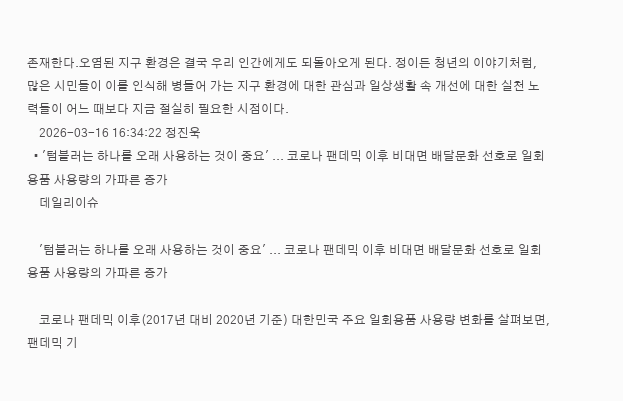존재한다.오염된 지구 환경은 결국 우리 인간에게도 되돌아오게 된다. 정이든 청년의 이야기처럼, 많은 시민들이 이를 인식해 병들어 가는 지구 환경에 대한 관심과 일상생활 속 개선에 대한 실천 노력들이 어느 때보다 지금 절실히 필요한 시점이다.
    2026-03-16 16:34:22 정진욱
  • '텀블러는 하나를 오래 사용하는 것이 중요' ... 코로나 팬데믹 이후 비대면 배달문화 선호로 일회용품 사용량의 가파른 증가
    데일리이슈

    '텀블러는 하나를 오래 사용하는 것이 중요' ... 코로나 팬데믹 이후 비대면 배달문화 선호로 일회용품 사용량의 가파른 증가

    코로나 팬데믹 이후(2017년 대비 2020년 기준) 대한민국 주요 일회용품 사용량 변화를 살펴보면, 팬데믹 기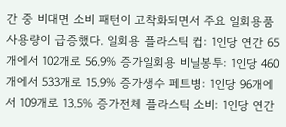간 중 비대면 소비 패턴이 고착화되면서 주요 일회용품 사용량이 급증했다. 일회용 플라스틱 컵: 1인당 연간 65개에서 102개로 56.9% 증가일회용 비닐봉투: 1인당 460개에서 533개로 15.9% 증가생수 페트병: 1인당 96개에서 109개로 13.5% 증가전체 플라스틱 소비: 1인당 연간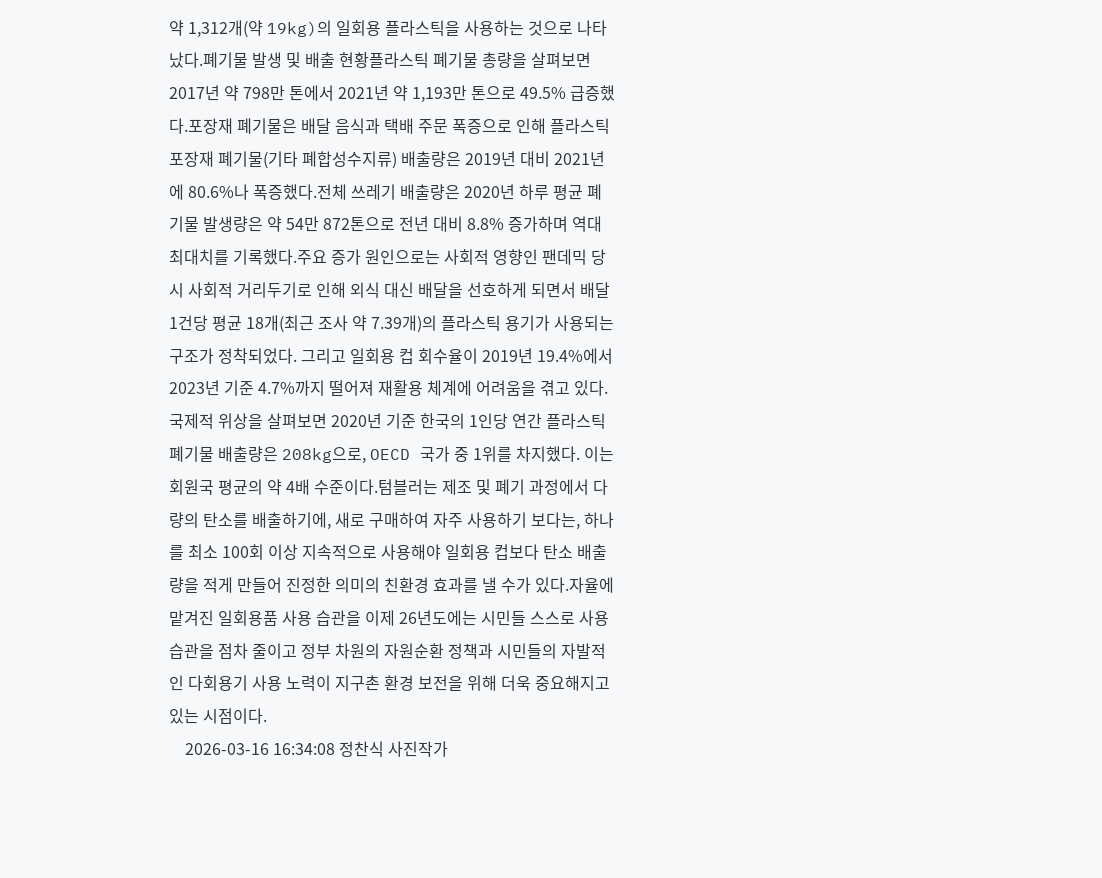약 1,312개(약 19kg)의 일회용 플라스틱을 사용하는 것으로 나타났다.폐기물 발생 및 배출 현황플라스틱 폐기물 총량을 살펴보면 2017년 약 798만 톤에서 2021년 약 1,193만 톤으로 49.5% 급증했다.포장재 폐기물은 배달 음식과 택배 주문 폭증으로 인해 플라스틱 포장재 폐기물(기타 폐합성수지류) 배출량은 2019년 대비 2021년에 80.6%나 폭증했다.전체 쓰레기 배출량은 2020년 하루 평균 폐기물 발생량은 약 54만 872톤으로 전년 대비 8.8% 증가하며 역대 최대치를 기록했다.주요 증가 원인으로는 사회적 영향인 팬데믹 당시 사회적 거리두기로 인해 외식 대신 배달을 선호하게 되면서 배달 1건당 평균 18개(최근 조사 약 7.39개)의 플라스틱 용기가 사용되는 구조가 정착되었다. 그리고 일회용 컵 회수율이 2019년 19.4%에서 2023년 기준 4.7%까지 떨어져 재활용 체계에 어려움을 겪고 있다.국제적 위상을 살펴보면 2020년 기준 한국의 1인당 연간 플라스틱 폐기물 배출량은 208kg으로, OECD 국가 중 1위를 차지했다. 이는 회원국 평균의 약 4배 수준이다.텀블러는 제조 및 폐기 과정에서 다량의 탄소를 배출하기에, 새로 구매하여 자주 사용하기 보다는, 하나를 최소 100회 이상 지속적으로 사용해야 일회용 컵보다 탄소 배출량을 적게 만들어 진정한 의미의 친환경 효과를 낼 수가 있다.자율에 맡겨진 일회용품 사용 습관을 이제 26년도에는 시민들 스스로 사용 습관을 점차 줄이고 정부 차원의 자원순환 정책과 시민들의 자발적인 다회용기 사용 노력이 지구촌 환경 보전을 위해 더욱 중요해지고 있는 시점이다.
    2026-03-16 16:34:08 정찬식 사진작가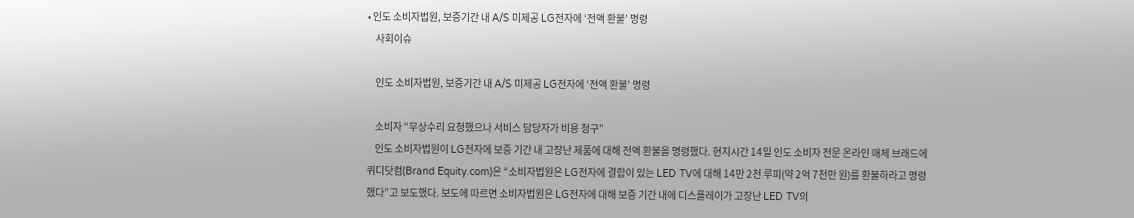• 인도 소비자법원, 보증기간 내 A/S 미제공 LG전자에 ‘전액 환불’ 명령
    사회이슈

    인도 소비자법원, 보증기간 내 A/S 미제공 LG전자에 ‘전액 환불’ 명령

    소비자 “무상수리 요청했으나 서비스 담당자가 비용 청구”
    인도 소비자법원이 LG전자에 보증 기간 내 고장난 제품에 대해 전액 환불을 명령했다. 현지시간 14일 인도 소비자 전문 온라인 매체 브래드에퀴디닷컴(Brand Equity.com)은 “소비자법원은 LG전자에 결함이 있는 LED TV에 대해 14만 2천 루피(약 2억 7천만 원)를 환불하라고 명령했다”고 보도했다. 보도에 따르면 소비자법원은 LG전자에 대해 보증 기간 내에 디스플레이가 고장난 LED TV의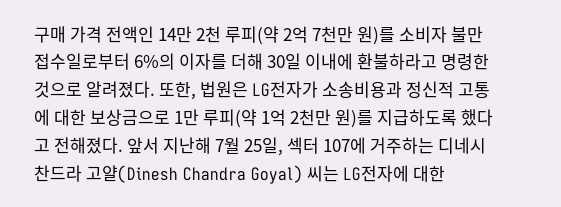구매 가격 전액인 14만 2천 루피(약 2억 7천만 원)를 소비자 불만 접수일로부터 6%의 이자를 더해 30일 이내에 환불하라고 명령한 것으로 알려졌다. 또한, 법원은 LG전자가 소송비용과 정신적 고통에 대한 보상금으로 1만 루피(약 1억 2천만 원)를 지급하도록 했다고 전해졌다. 앞서 지난해 7월 25일, 섹터 107에 거주하는 디네시 찬드라 고얄(Dinesh Chandra Goyal) 씨는 LG전자에 대한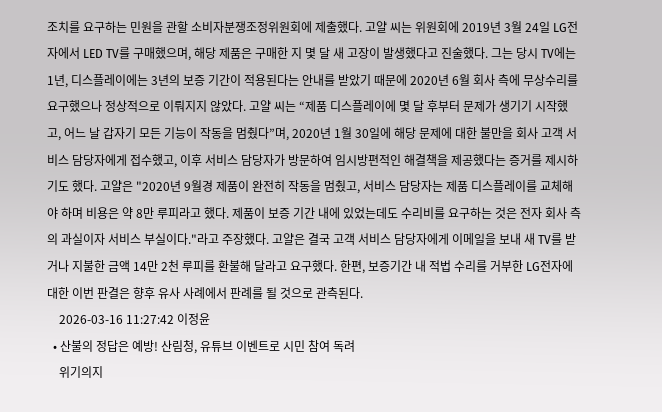조치를 요구하는 민원을 관할 소비자분쟁조정위원회에 제출했다. 고얄 씨는 위원회에 2019년 3월 24일 LG전자에서 LED TV를 구매했으며, 해당 제품은 구매한 지 몇 달 새 고장이 발생했다고 진술했다. 그는 당시 TV에는 1년, 디스플레이에는 3년의 보증 기간이 적용된다는 안내를 받았기 때문에 2020년 6월 회사 측에 무상수리를 요구했으나 정상적으로 이뤄지지 않았다. 고얄 씨는 “제품 디스플레이에 몇 달 후부터 문제가 생기기 시작했고, 어느 날 갑자기 모든 기능이 작동을 멈췄다”며, 2020년 1월 30일에 해당 문제에 대한 불만을 회사 고객 서비스 담당자에게 접수했고, 이후 서비스 담당자가 방문하여 임시방편적인 해결책을 제공했다는 증거를 제시하기도 했다. 고얄은 "2020년 9월경 제품이 완전히 작동을 멈췄고, 서비스 담당자는 제품 디스플레이를 교체해야 하며 비용은 약 8만 루피라고 했다. 제품이 보증 기간 내에 있었는데도 수리비를 요구하는 것은 전자 회사 측의 과실이자 서비스 부실이다."라고 주장했다. 고얄은 결국 고객 서비스 담당자에게 이메일을 보내 새 TV를 받거나 지불한 금액 14만 2천 루피를 환불해 달라고 요구했다. 한편, 보증기간 내 적법 수리를 거부한 LG전자에 대한 이번 판결은 향후 유사 사례에서 판례를 될 것으로 관측된다.
    2026-03-16 11:27:42 이정윤
  • 산불의 정답은 예방! 산림청, 유튜브 이벤트로 시민 참여 독려
    위기의지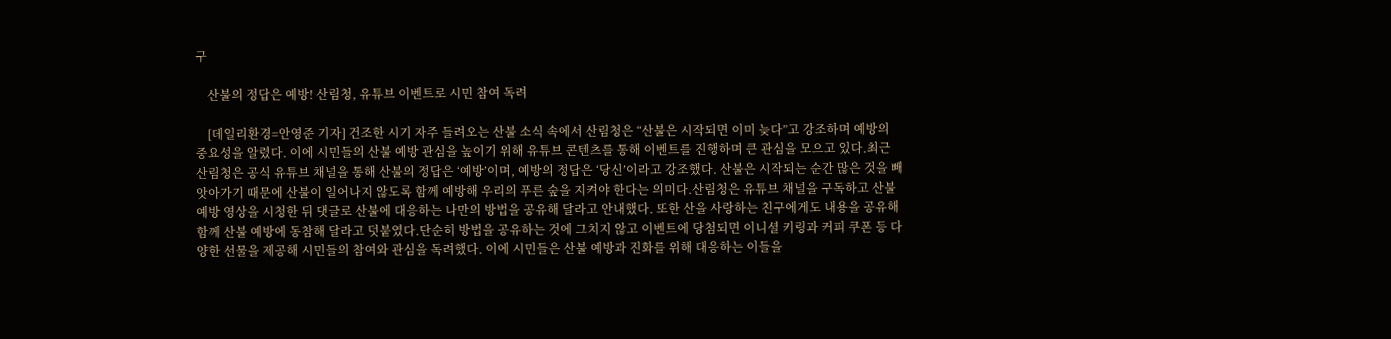구

    산불의 정답은 예방! 산림청, 유튜브 이벤트로 시민 참여 독려

    [데일리환경=안영준 기자] 건조한 시기 자주 들려오는 산불 소식 속에서 산림청은 “산불은 시작되면 이미 늦다”고 강조하며 예방의 중요성을 알렸다. 이에 시민들의 산불 예방 관심을 높이기 위해 유튜브 콘텐츠를 통해 이벤트를 진행하며 큰 관심을 모으고 있다.최근 산림청은 공식 유튜브 채널을 통해 산불의 정답은 ‘예방’이며, 예방의 정답은 ‘당신’이라고 강조했다. 산불은 시작되는 순간 많은 것을 빼앗아가기 때문에 산불이 일어나지 않도록 함께 예방해 우리의 푸른 숲을 지켜야 한다는 의미다.산림청은 유튜브 채널을 구독하고 산불 예방 영상을 시청한 뒤 댓글로 산불에 대응하는 나만의 방법을 공유해 달라고 안내했다. 또한 산을 사랑하는 친구에게도 내용을 공유해 함께 산불 예방에 동참해 달라고 덧붙였다.단순히 방법을 공유하는 것에 그치지 않고 이벤트에 당첨되면 이니셜 키링과 커피 쿠폰 등 다양한 선물을 제공해 시민들의 참여와 관심을 독려했다. 이에 시민들은 산불 예방과 진화를 위해 대응하는 이들을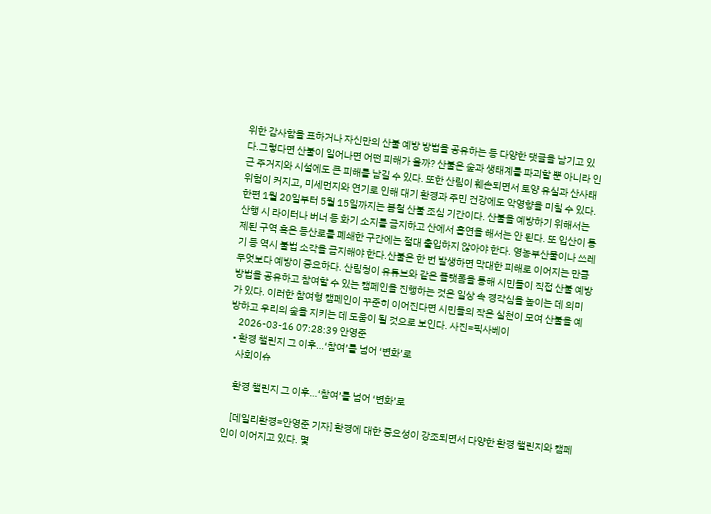위한 감사함을 표하거나 자신만의 산불 예방 방법을 공유하는 등 다양한 댓글을 남기고 있다.그렇다면 산불이 일어나면 어떤 피해가 올까? 산불은 숲과 생태계를 파괴할 뿐 아니라 인근 주거지와 시설에도 큰 피해를 남길 수 있다. 또한 산림이 훼손되면서 토양 유실과 산사태 위험이 커지고, 미세먼지와 연기로 인해 대기 환경과 주민 건강에도 악영향을 미칠 수 있다.한편 1월 20일부터 5월 15일까지는 봄철 산불 조심 기간이다. 산불을 예방하기 위해서는 산행 시 라이터나 버너 등 화기 소지를 금지하고 산에서 흡연을 해서는 안 된다. 또 입산이 통제된 구역 혹은 등산로를 폐쇄한 구간에는 절대 출입하지 않아야 한다. 영농부산물이나 쓰레기 등 역시 불법 소각을 금지해야 한다.산불은 한 번 발생하면 막대한 피해로 이어지는 만큼 무엇보다 예방이 중요하다. 산림청이 유튜브와 같은 플랫폼을 통해 시민들이 직접 산불 예방 방법을 공유하고 참여할 수 있는 캠페인을 진행하는 것은 일상 속 경각심을 높이는 데 의미가 있다. 이러한 참여형 캠페인이 꾸준히 이어진다면 시민들의 작은 실천이 모여 산불을 예방하고 우리의 숲을 지키는 데 도움이 될 것으로 보인다. 사진=픽사베이
    2026-03-16 07:28:39 안영준
  • 환경 챌린지 그 이후…‘참여’를 넘어 ‘변화’로
    사회이슈

    환경 챌린지 그 이후…‘참여’를 넘어 ‘변화’로

    [데일리환경=안영준 기자] 환경에 대한 중요성이 강조되면서 다양한 환경 챌린지와 캠페인이 이어지고 있다. 몇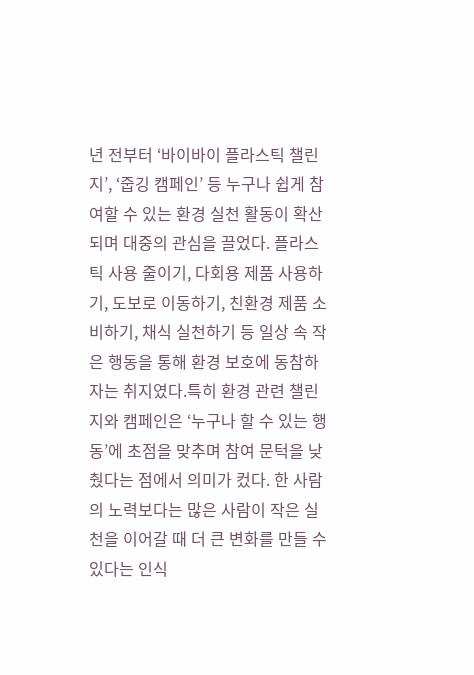년 전부터 ‘바이바이 플라스틱 챌린지’, ‘줍깅 캠페인’ 등 누구나 쉽게 참여할 수 있는 환경 실천 활동이 확산되며 대중의 관심을 끌었다. 플라스틱 사용 줄이기, 다회용 제품 사용하기, 도보로 이동하기, 친환경 제품 소비하기, 채식 실천하기 등 일상 속 작은 행동을 통해 환경 보호에 동참하자는 취지였다.특히 환경 관련 챌린지와 캠페인은 ‘누구나 할 수 있는 행동’에 초점을 맞추며 참여 문턱을 낮췄다는 점에서 의미가 컸다. 한 사람의 노력보다는 많은 사람이 작은 실천을 이어갈 때 더 큰 변화를 만들 수 있다는 인식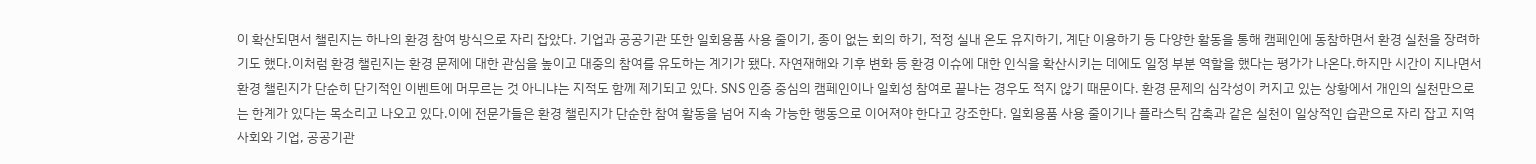이 확산되면서 챌린지는 하나의 환경 참여 방식으로 자리 잡았다. 기업과 공공기관 또한 일회용품 사용 줄이기, 종이 없는 회의 하기, 적정 실내 온도 유지하기, 계단 이용하기 등 다양한 활동을 통해 캠페인에 동참하면서 환경 실천을 장려하기도 했다.이처럼 환경 챌린지는 환경 문제에 대한 관심을 높이고 대중의 참여를 유도하는 계기가 됐다. 자연재해와 기후 변화 등 환경 이슈에 대한 인식을 확산시키는 데에도 일정 부분 역할을 했다는 평가가 나온다.하지만 시간이 지나면서 환경 챌린지가 단순히 단기적인 이벤트에 머무르는 것 아니냐는 지적도 함께 제기되고 있다. SNS 인증 중심의 캠페인이나 일회성 참여로 끝나는 경우도 적지 않기 때문이다. 환경 문제의 심각성이 커지고 있는 상황에서 개인의 실천만으로는 한계가 있다는 목소리고 나오고 있다.이에 전문가들은 환경 챌린지가 단순한 참여 활동을 넘어 지속 가능한 행동으로 이어져야 한다고 강조한다. 일회용품 사용 줄이기나 플라스틱 감축과 같은 실천이 일상적인 습관으로 자리 잡고 지역 사회와 기업, 공공기관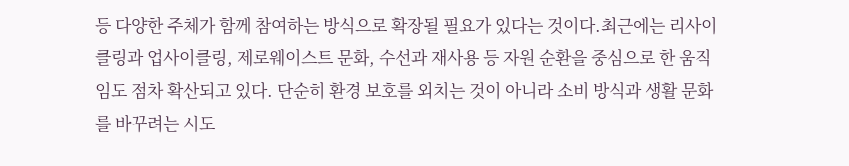등 다양한 주체가 함께 참여하는 방식으로 확장될 필요가 있다는 것이다.최근에는 리사이클링과 업사이클링, 제로웨이스트 문화, 수선과 재사용 등 자원 순환을 중심으로 한 움직임도 점차 확산되고 있다. 단순히 환경 보호를 외치는 것이 아니라 소비 방식과 생활 문화를 바꾸려는 시도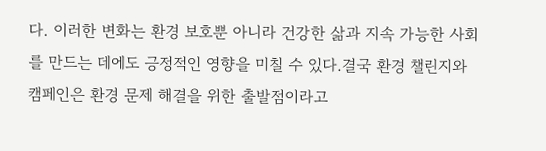다. 이러한 변화는 환경 보호뿐 아니라 건강한 삶과 지속 가능한 사회를 만드는 데에도 긍정적인 영향을 미칠 수 있다.결국 환경 챌린지와 캠페인은 환경 문제 해결을 위한 출발점이라고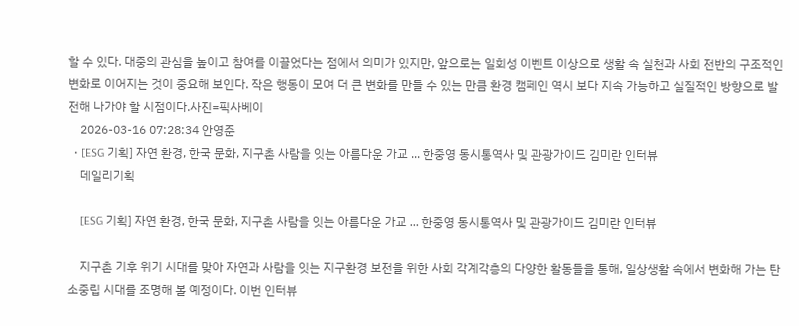할 수 있다. 대중의 관심을 높이고 참여를 이끌었다는 점에서 의미가 있지만, 앞으로는 일회성 이벤트 이상으로 생활 속 실천과 사회 전반의 구조적인 변화로 이어지는 것이 중요해 보인다. 작은 행동이 모여 더 큰 변화를 만들 수 있는 만큼 환경 캠페인 역시 보다 지속 가능하고 실질적인 방향으로 발전해 나가야 할 시점이다.사진=픽사베이
    2026-03-16 07:28:34 안영준
  • [ESG 기획] 자연 환경, 한국 문화, 지구촌 사람을 잇는 아름다운 가교 ... 한중영 동시통역사 및 관광가이드 김미란 인터뷰
    데일리기획

    [ESG 기획] 자연 환경, 한국 문화, 지구촌 사람을 잇는 아름다운 가교 ... 한중영 동시통역사 및 관광가이드 김미란 인터뷰

    지구촌 기후 위기 시대를 맞아 자연과 사람을 잇는 지구환경 보전을 위한 사회 각계각층의 다양한 활동들을 통해, 일상생활 속에서 변화해 가는 탄소중립 시대를 조명해 볼 예정이다. 이번 인터뷰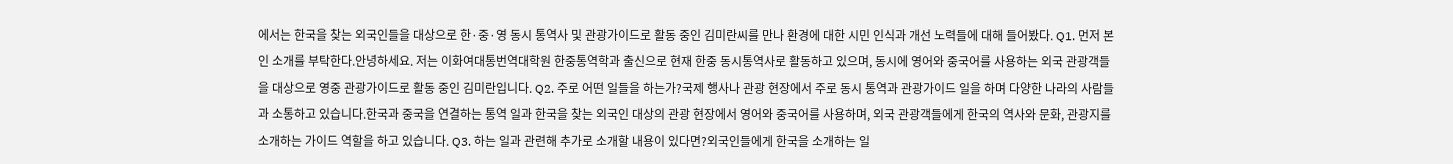에서는 한국을 찾는 외국인들을 대상으로 한·중·영 동시 통역사 및 관광가이드로 활동 중인 김미란씨를 만나 환경에 대한 시민 인식과 개선 노력들에 대해 들어봤다. Q1. 먼저 본인 소개를 부탁한다.안녕하세요. 저는 이화여대통번역대학원 한중통역학과 출신으로 현재 한중 동시통역사로 활동하고 있으며, 동시에 영어와 중국어를 사용하는 외국 관광객들을 대상으로 영중 관광가이드로 활동 중인 김미란입니다. Q2. 주로 어떤 일들을 하는가?국제 행사나 관광 현장에서 주로 동시 통역과 관광가이드 일을 하며 다양한 나라의 사람들과 소통하고 있습니다.한국과 중국을 연결하는 통역 일과 한국을 찾는 외국인 대상의 관광 현장에서 영어와 중국어를 사용하며, 외국 관광객들에게 한국의 역사와 문화, 관광지를 소개하는 가이드 역할을 하고 있습니다. Q3. 하는 일과 관련해 추가로 소개할 내용이 있다면?외국인들에게 한국을 소개하는 일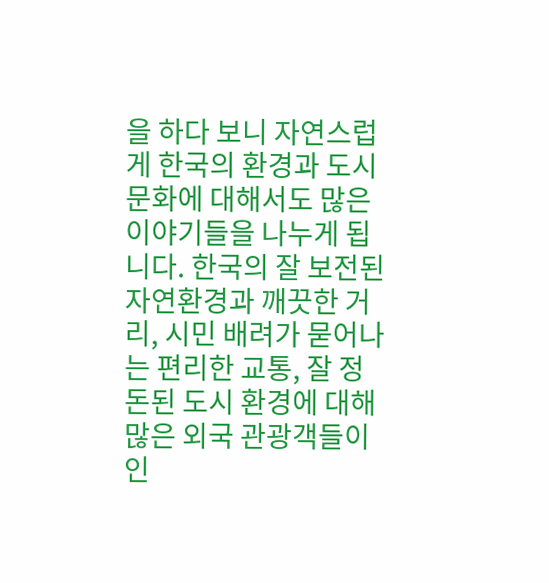을 하다 보니 자연스럽게 한국의 환경과 도시 문화에 대해서도 많은 이야기들을 나누게 됩니다. 한국의 잘 보전된 자연환경과 깨끗한 거리, 시민 배려가 묻어나는 편리한 교통, 잘 정돈된 도시 환경에 대해 많은 외국 관광객들이 인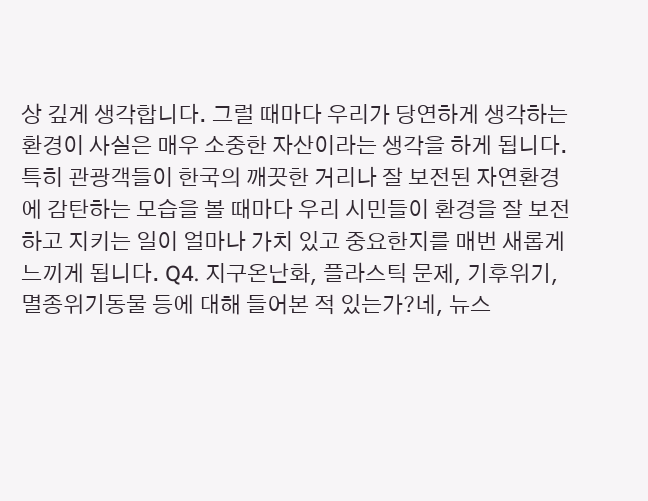상 깊게 생각합니다. 그럴 때마다 우리가 당연하게 생각하는 환경이 사실은 매우 소중한 자산이라는 생각을 하게 됩니다. 특히 관광객들이 한국의 깨끗한 거리나 잘 보전된 자연환경에 감탄하는 모습을 볼 때마다 우리 시민들이 환경을 잘 보전하고 지키는 일이 얼마나 가치 있고 중요한지를 매번 새롭게 느끼게 됩니다. Q4. 지구온난화, 플라스틱 문제, 기후위기, 멸종위기동물 등에 대해 들어본 적 있는가?네, 뉴스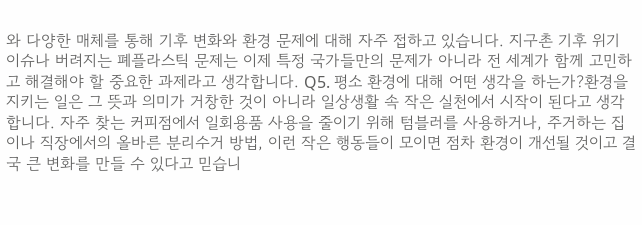와 다양한 매체를 통해 기후 변화와 환경 문제에 대해 자주 접하고 있습니다. 지구촌 기후 위기 이슈나 버려지는 폐플라스틱 문제는 이제 특정 국가들만의 문제가 아니라 전 세계가 함께 고민하고 해결해야 할 중요한 과제라고 생각합니다. Q5. 평소 환경에 대해 어떤 생각을 하는가?환경을 지키는 일은 그 뜻과 의미가 거창한 것이 아니라 일상생활 속 작은 실천에서 시작이 된다고 생각합니다. 자주 찾는 커피점에서 일회용품 사용을 줄이기 위해 텀블러를 사용하거나, 주거하는 집이나 직장에서의 올바른 분리수거 방법, 이런 작은 행동들이 모이면 점차 환경이 개선될 것이고 결국 큰 변화를 만들 수 있다고 믿습니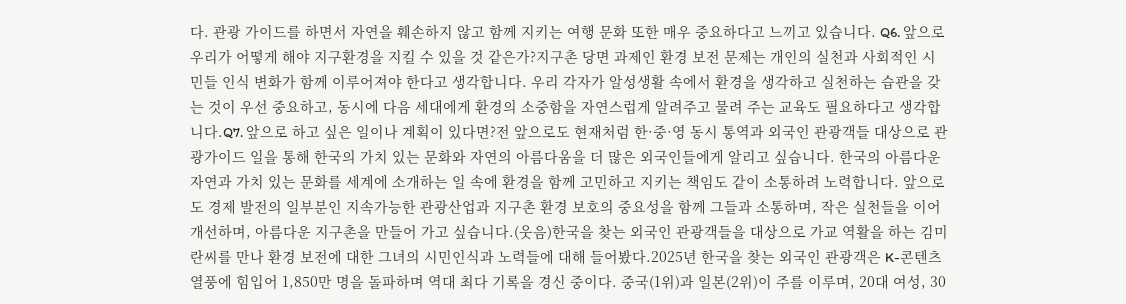다. 관광 가이드를 하면서 자연을 훼손하지 않고 함께 지키는 여행 문화 또한 매우 중요하다고 느끼고 있습니다. Q6. 앞으로 우리가 어떻게 해야 지구환경을 지킬 수 있을 것 같은가?지구촌 당면 과제인 환경 보전 문제는 개인의 실천과 사회적인 시민들 인식 변화가 함께 이루어져야 한다고 생각합니다. 우리 각자가 알성생활 속에서 환경을 생각하고 실천하는 습관을 갖는 것이 우선 중요하고, 동시에 다음 세대에게 환경의 소중함을 자연스럽게 알려주고 물려 주는 교육도 필요하다고 생각합니다.Q7. 앞으로 하고 싶은 일이나 계획이 있다면?전 앞으로도 현재처럼 한·중·영 동시 통역과 외국인 관광객들 대상으로 관광가이드 일을 통해 한국의 가치 있는 문화와 자연의 아름다움을 더 많은 외국인들에게 알리고 싶습니다. 한국의 아름다운 자연과 가치 있는 문화를 세계에 소개하는 일 속에 환경을 함께 고민하고 지키는 책임도 같이 소통하려 노력합니다. 앞으로도 경제 발전의 일부분인 지속가능한 관광산업과 지구촌 환경 보호의 중요성을 함께 그들과 소통하며, 작은 실천들을 이어 개선하며, 아름다운 지구촌을 만들어 가고 싶습니다.(웃음)한국을 찾는 외국인 관광객들을 대상으로 가교 역활을 하는 김미란씨를 만나 환경 보전에 대한 그녀의 시민인식과 노력들에 대해 들어봤다.2025년 한국을 찾는 외국인 관광객은 K-콘텐츠 열풍에 힘입어 1,850만 명을 돌파하며 역대 최다 기록을 경신 중이다. 중국(1위)과 일본(2위)이 주를 이루며, 20대 여성, 30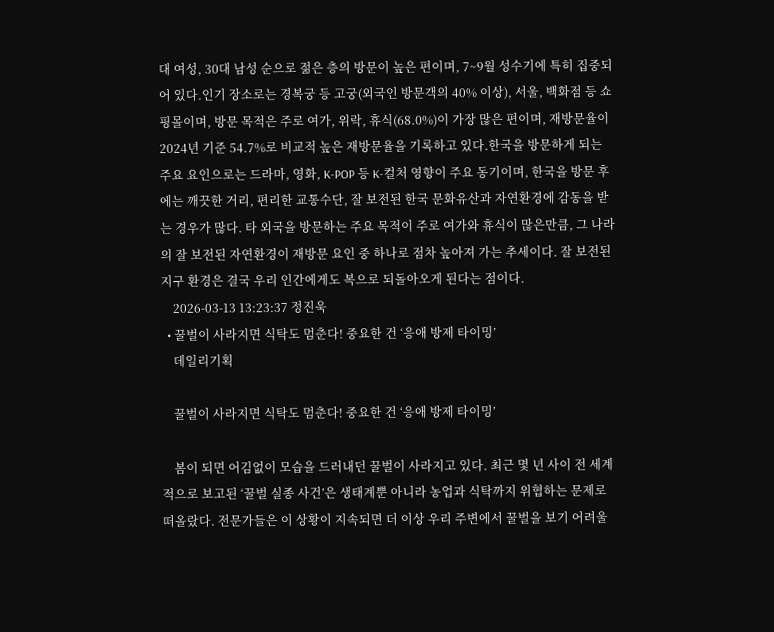대 여성, 30대 남성 순으로 젊은 층의 방문이 높은 편이며, 7~9월 성수기에 특히 집중되어 있다.인기 장소로는 경복궁 등 고궁(외국인 방문객의 40% 이상), 서울, 백화점 등 쇼핑몰이며, 방문 목적은 주로 여가, 위락, 휴식(68.0%)이 가장 많은 편이며, 재방문율이 2024년 기준 54.7%로 비교적 높은 재방문율을 기록하고 있다.한국을 방문하게 되는 주요 요인으로는 드라마, 영화, K-POP 등 K-컬처 영향이 주요 동기이며, 한국을 방문 후에는 깨끗한 거리, 편리한 교통수단, 잘 보전된 한국 문화유산과 자연환경에 감동을 받는 경우가 많다. 타 외국을 방문하는 주요 목적이 주로 여가와 휴식이 많은만큼, 그 나라의 잘 보전된 자연환경이 재방문 요인 중 하나로 점차 높아져 가는 추세이다. 잘 보전된 지구 환경은 결국 우리 인간에게도 복으로 되돌아오게 된다는 점이다.
    2026-03-13 13:23:37 정진욱
  • 꿀벌이 사라지면 식탁도 멈춘다! 중요한 건 ‘응애 방제 타이밍’
    데일리기획

    꿀벌이 사라지면 식탁도 멈춘다! 중요한 건 ‘응애 방제 타이밍’

    봄이 되면 어김없이 모습을 드러내던 꿀벌이 사라지고 있다. 최근 몇 년 사이 전 세계적으로 보고된 ‘꿀벌 실종 사건’은 생태계뿐 아니라 농업과 식탁까지 위협하는 문제로 떠올랐다. 전문가들은 이 상황이 지속되면 더 이상 우리 주변에서 꿀벌을 보기 어려울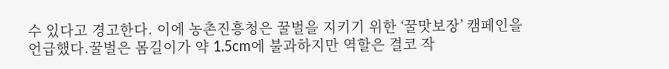수 있다고 경고한다. 이에 농촌진흥청은 꿀벌을 지키기 위한 ‘꿀맛보장’ 캠페인을 언급했다.꿀벌은 몸길이가 약 1.5cm에 불과하지만 역할은 결코 작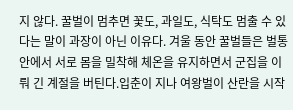지 않다. 꿀벌이 멈추면 꽃도, 과일도, 식탁도 멈출 수 있다는 말이 과장이 아닌 이유다. 겨울 동안 꿀벌들은 벌통 안에서 서로 몸을 밀착해 체온을 유지하면서 군집을 이뤄 긴 계절을 버틴다.입춘이 지나 여왕벌이 산란을 시작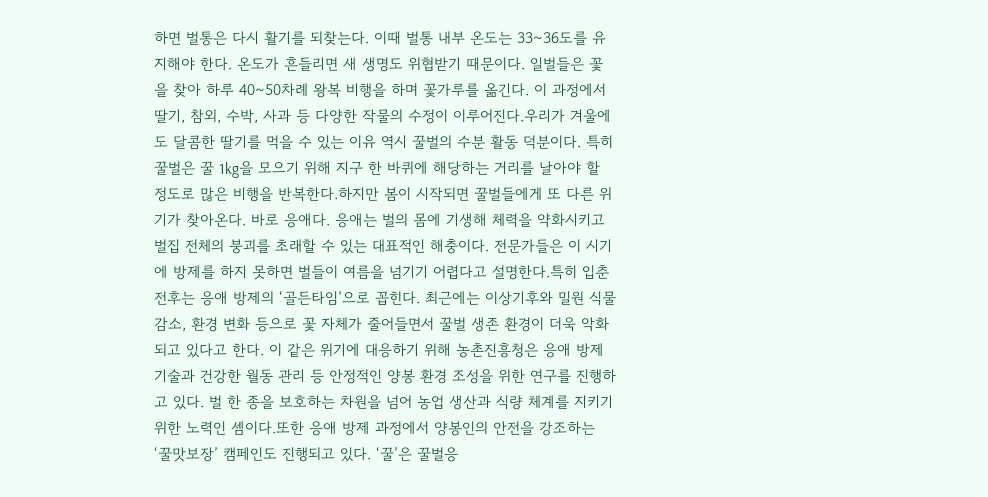하면 벌통은 다시 활기를 되찾는다. 이때 벌통 내부 온도는 33~36도를 유지해야 한다. 온도가 흔들리면 새 생명도 위협받기 때문이다. 일벌들은 꽃을 찾아 하루 40~50차례 왕복 비행을 하며 꽃가루를 옮긴다. 이 과정에서 딸기, 참외, 수박, 사과 등 다양한 작물의 수정이 이루어진다.우리가 겨울에도 달콤한 딸기를 먹을 수 있는 이유 역시 꿀벌의 수분 활동 덕분이다. 특히 꿀벌은 꿀 1kg을 모으기 위해 지구 한 바퀴에 해당하는 거리를 날아야 할 정도로 많은 비행을 반복한다.하지만 봄이 시작되면 꿀벌들에게 또 다른 위기가 찾아온다. 바로 응애다. 응애는 벌의 몸에 기생해 체력을 약화시키고 벌집 전체의 붕괴를 초래할 수 있는 대표적인 해충이다. 전문가들은 이 시기에 방제를 하지 못하면 벌들이 여름을 넘기기 어렵다고 설명한다.특히 입춘 전후는 응애 방제의 ‘골든타임’으로 꼽힌다. 최근에는 이상기후와 밀원 식물 감소, 환경 변화 등으로 꽃 자체가 줄어들면서 꿀벌 생존 환경이 더욱 악화되고 있다고 한다. 이 같은 위기에 대응하기 위해 농촌진흥청은 응애 방제 기술과 건강한 월동 관리 등 안정적인 양봉 환경 조성을 위한 연구를 진행하고 있다. 벌 한 종을 보호하는 차원을 넘어 농업 생산과 식량 체계를 지키기 위한 노력인 셈이다.또한 응애 방제 과정에서 양봉인의 안전을 강조하는 ‘꿀맛보장’ 캠페인도 진행되고 있다. ‘꿀’은 꿀벌응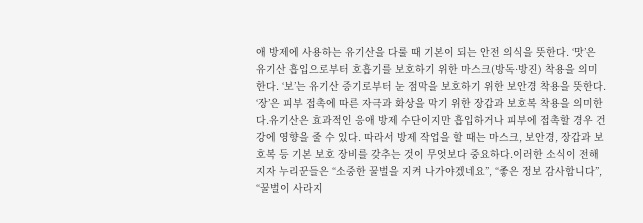애 방제에 사용하는 유기산을 다룰 때 기본이 되는 안전 의식을 뜻한다. ‘맛’은 유기산 흡입으로부터 호흡기를 보호하기 위한 마스크(방독·방진) 착용을 의미한다. ‘보’는 유기산 증기로부터 눈 점막을 보호하기 위한 보안경 착용을 뜻한다. ‘장’은 피부 접촉에 따른 자극과 화상을 막기 위한 장갑과 보호복 착용을 의미한다.유기산은 효과적인 응애 방제 수단이지만 흡입하거나 피부에 접촉할 경우 건강에 영향을 줄 수 있다. 따라서 방제 작업을 할 때는 마스크, 보안경, 장갑과 보호복 등 기본 보호 장비를 갖추는 것이 무엇보다 중요하다.이러한 소식이 전해지자 누리꾼들은 “소중한 꿀벌을 지켜 나가야겠네요”, “좋은 정보 감사합니다”, “꿀벌이 사라지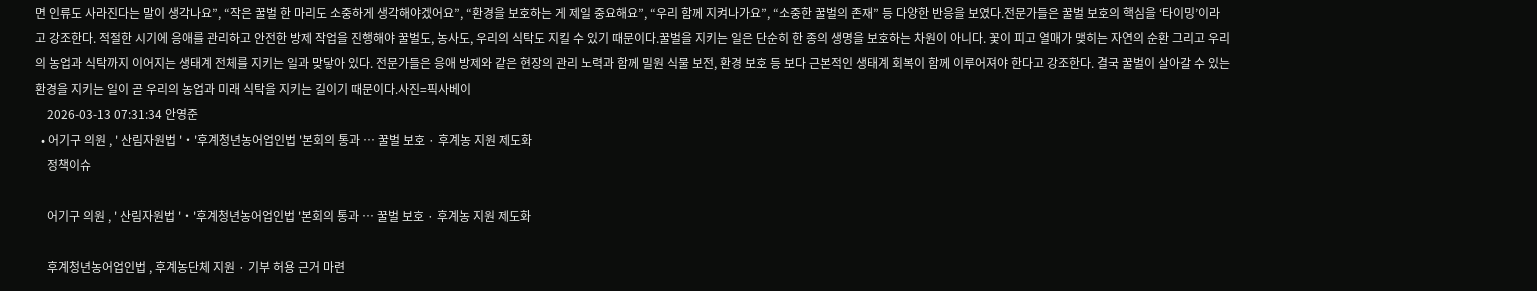면 인류도 사라진다는 말이 생각나요”, “작은 꿀벌 한 마리도 소중하게 생각해야겠어요”, “환경을 보호하는 게 제일 중요해요”, “우리 함께 지켜나가요”, “소중한 꿀벌의 존재” 등 다양한 반응을 보였다.전문가들은 꿀벌 보호의 핵심을 ‘타이밍’이라고 강조한다. 적절한 시기에 응애를 관리하고 안전한 방제 작업을 진행해야 꿀벌도, 농사도, 우리의 식탁도 지킬 수 있기 때문이다.꿀벌을 지키는 일은 단순히 한 종의 생명을 보호하는 차원이 아니다. 꽃이 피고 열매가 맺히는 자연의 순환 그리고 우리의 농업과 식탁까지 이어지는 생태계 전체를 지키는 일과 맞닿아 있다. 전문가들은 응애 방제와 같은 현장의 관리 노력과 함께 밀원 식물 보전, 환경 보호 등 보다 근본적인 생태계 회복이 함께 이루어져야 한다고 강조한다. 결국 꿀벌이 살아갈 수 있는 환경을 지키는 일이 곧 우리의 농업과 미래 식탁을 지키는 길이기 때문이다.사진=픽사베이
    2026-03-13 07:31:34 안영준
  • 어기구 의원 , ' 산림자원법 '‧'후계청년농어업인법 '본회의 통과 … 꿀벌 보호 · 후계농 지원 제도화
    정책이슈

    어기구 의원 , ' 산림자원법 '‧'후계청년농어업인법 '본회의 통과 … 꿀벌 보호 · 후계농 지원 제도화

    후계청년농어업인법 , 후계농단체 지원 · 기부 허용 근거 마련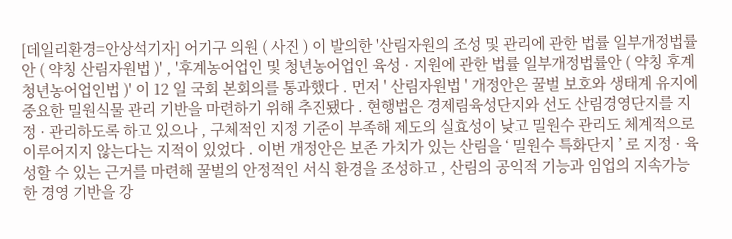[데일리환경=안상석기자] 어기구 의원 ( 사진 ) 이 발의한 '산림자원의 조성 및 관리에 관한 법률 일부개정법률안 ( 약칭 산림자원법 )' , '후계농어업인 및 청년농어업인 육성 · 지원에 관한 법률 일부개정법률안 ( 약칭 후계청년농어업인법 )' 이 12 일 국회 본회의를 통과했다 . 먼저 ' 산림자원법 ' 개정안은 꿀벌 보호와 생태계 유지에 중요한 밀원식물 관리 기반을 마련하기 위해 추진됐다 . 현행법은 경제림육성단지와 선도 산림경영단지를 지정 · 관리하도록 하고 있으나 , 구체적인 지정 기준이 부족해 제도의 실효성이 낮고 밀원수 관리도 체계적으로 이루어지지 않는다는 지적이 있었다 . 이번 개정안은 보존 가치가 있는 산림을 ‘ 밀원수 특화단지 ’ 로 지정 · 육성할 수 있는 근거를 마련해 꿀벌의 안정적인 서식 환경을 조성하고 , 산림의 공익적 기능과 임업의 지속가능한 경영 기반을 강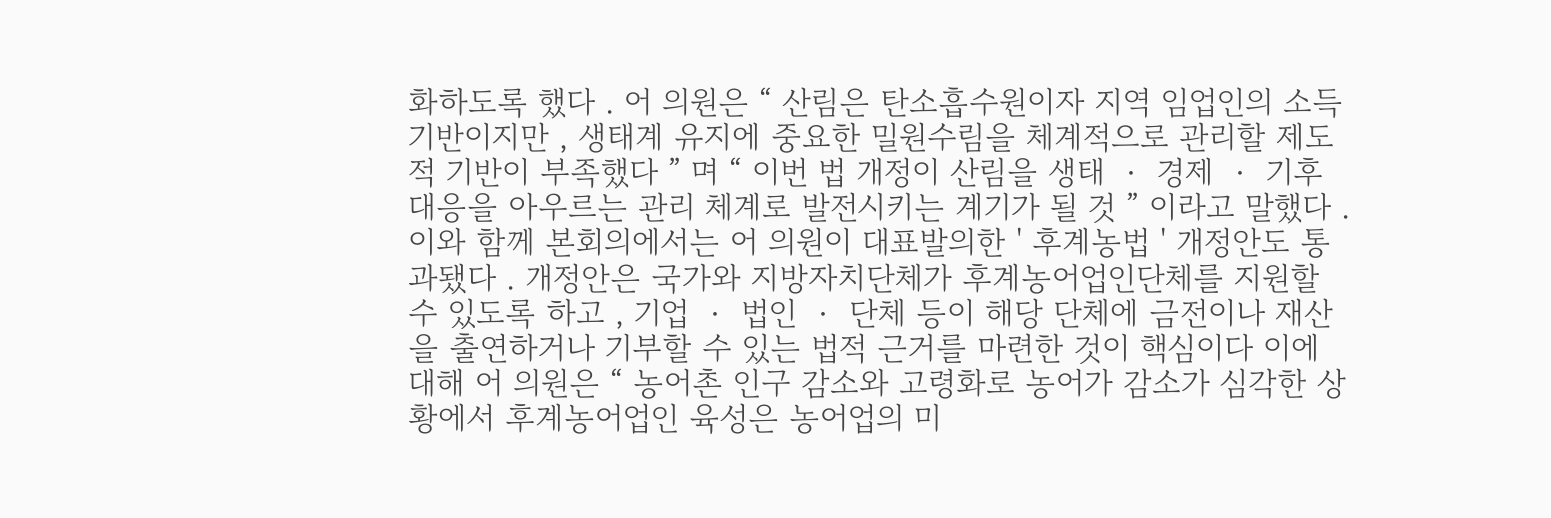화하도록 했다 . 어 의원은 “ 산림은 탄소흡수원이자 지역 임업인의 소득 기반이지만 , 생태계 유지에 중요한 밀원수림을 체계적으로 관리할 제도적 기반이 부족했다 ” 며 “ 이번 법 개정이 산림을 생태 ‧ 경제 ‧ 기후 대응을 아우르는 관리 체계로 발전시키는 계기가 될 것 ” 이라고 말했다 . 이와 함께 본회의에서는 어 의원이 대표발의한 ' 후계농법 ' 개정안도 통과됐다 . 개정안은 국가와 지방자치단체가 후계농어업인단체를 지원할 수 있도록 하고 , 기업 ‧ 법인 ‧ 단체 등이 해당 단체에 금전이나 재산을 출연하거나 기부할 수 있는 법적 근거를 마련한 것이 핵심이다 이에 대해 어 의원은 “ 농어촌 인구 감소와 고령화로 농어가 감소가 심각한 상황에서 후계농어업인 육성은 농어업의 미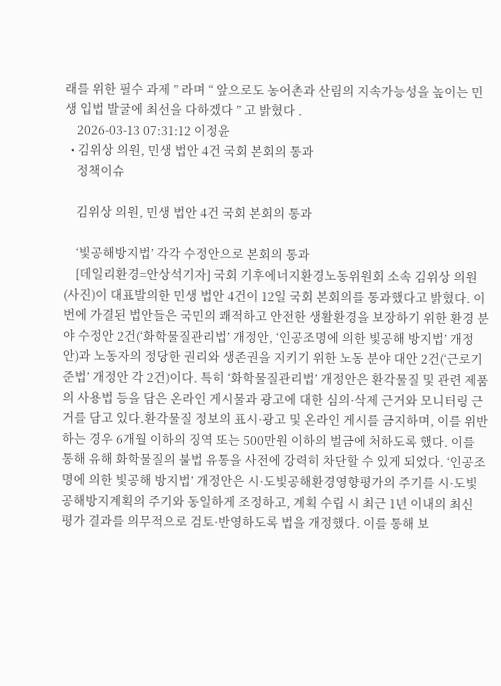래를 위한 필수 과제 ” 라며 “ 앞으로도 농어촌과 산림의 지속가능성을 높이는 민생 입법 발굴에 최선을 다하겠다 ” 고 밝혔다 .
    2026-03-13 07:31:12 이정윤
  • 김위상 의원, 민생 법안 4건 국회 본회의 통과
    정책이슈

    김위상 의원, 민생 법안 4건 국회 본회의 통과

    ‘빛공해방지법’ 각각 수정안으로 본회의 통과
    [데일리환경=안상석기자] 국회 기후에너지환경노동위원회 소속 김위상 의원(사진)이 대표발의한 민생 법안 4건이 12일 국회 본회의를 통과했다고 밝혔다. 이번에 가결된 법안들은 국민의 쾌적하고 안전한 생활환경을 보장하기 위한 환경 분야 수정안 2건(‘화학물질관리법’ 개정안, ‘인공조명에 의한 빛공해 방지법’ 개정안)과 노동자의 정당한 권리와 생존권을 지키기 위한 노동 분야 대안 2건(‘근로기준법’ 개정안 각 2건)이다. 특히 ‘화학물질관리법’ 개정안은 환각물질 및 관련 제품의 사용법 등을 담은 온라인 게시물과 광고에 대한 심의·삭제 근거와 모니터링 근거를 담고 있다.환각물질 정보의 표시·광고 및 온라인 게시를 금지하며, 이를 위반하는 경우 6개월 이하의 징역 또는 500만원 이하의 벌금에 처하도록 했다. 이를 통해 유해 화학물질의 불법 유통을 사전에 강력히 차단할 수 있게 되었다. ‘인공조명에 의한 빛공해 방지법’ 개정안은 시·도빛공해환경영향평가의 주기를 시·도빛공해방지계획의 주기와 동일하게 조정하고, 계획 수립 시 최근 1년 이내의 최신 평가 결과를 의무적으로 검토·반영하도록 법을 개정했다. 이를 통해 보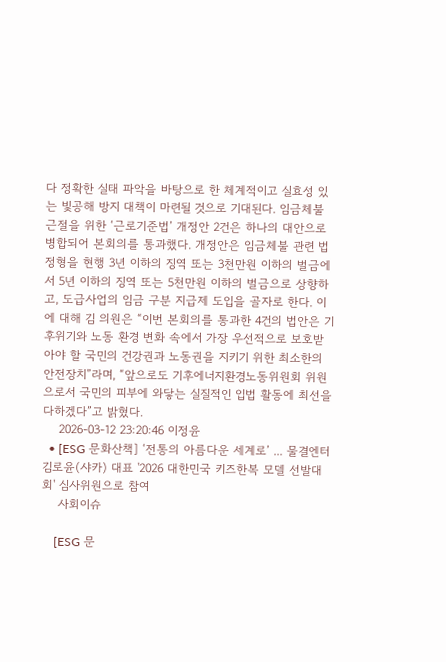다 정확한 실태 파악을 바탕으로 한 체계적이고 실효성 있는 빛공해 방지 대책이 마련될 것으로 기대된다. 임금체불 근절을 위한 ‘근로기준법’ 개정안 2건은 하나의 대안으로 병합되어 본회의를 통과했다. 개정안은 임금체불 관련 법정형을 현행 3년 이하의 징역 또는 3천만원 이하의 벌금에서 5년 이하의 징역 또는 5천만원 이하의 벌금으로 상향하고, 도급사업의 임금 구분 지급제 도입을 골자로 한다. 이에 대해 김 의원은 “이번 본회의를 통과한 4건의 법안은 기후위기와 노동 환경 변화 속에서 가장 우선적으로 보호받아야 할 국민의 건강권과 노동권을 지키기 위한 최소한의 안전장치”라며, “앞으로도 기후에너지환경노동위원회 위원으로서 국민의 피부에 와닿는 실질적인 입법 활동에 최선을 다하겠다”고 밝혔다.
    2026-03-12 23:20:46 이정윤
  • [ESG 문화산책] ‘전통의 아름다운 세계로’ ... 물결엔터 김로윤(샤카) 대표 '2026 대한민국 키즈한복 모델 선발대회' 심사위원으로 참여
    사회이슈

    [ESG 문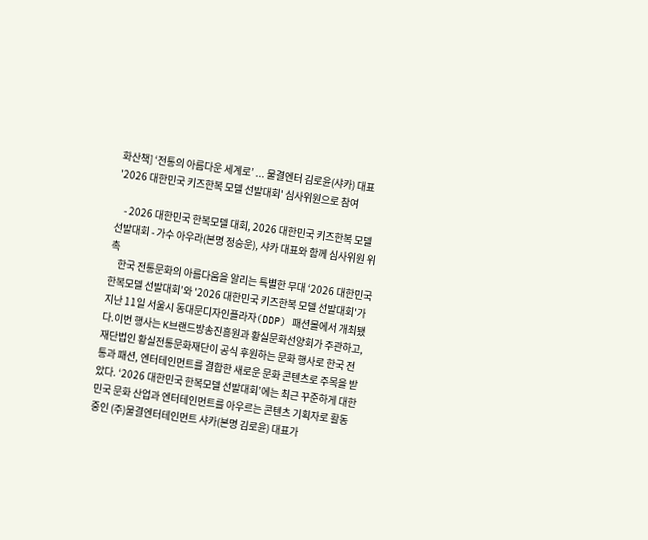화산책] ‘전통의 아름다운 세계로’ ... 물결엔터 김로윤(샤카) 대표 '2026 대한민국 키즈한복 모델 선발대회' 심사위원으로 참여

    - 2026 대한민국 한복모델 대회, 2026 대한민국 키즈한복 모델 선발대회 - 가수 아우라(본명 정승운), 샤카 대표와 함께 심사위원 위촉
    한국 전통문화의 아름다움을 알리는 특별한 무대 ‘2026 대한민국 한복모델 선발대회’와 '2026 대한민국 키즈한복 모델 선발대회'가 지난 11일 서울시 동대문디자인플라자(DDP) 패션몰에서 개최됐다.이번 행사는 K브랜드방송진흥원과 황실문화선양회가 주관하고, 재단법인 황실전통문화재단이 공식 후원하는 문화 행사로 한국 전통과 패션, 엔터테인먼트를 결합한 새로운 문화 콘텐츠로 주목을 받았다. ‘2026 대한민국 한복모델 선발대회’에는 최근 꾸준하게 대한민국 문화 산업과 엔터테인먼트를 아우르는 콘텐츠 기획자로 활동 중인 (주)물결엔터테인먼트 샤카(본명 김로윤) 대표가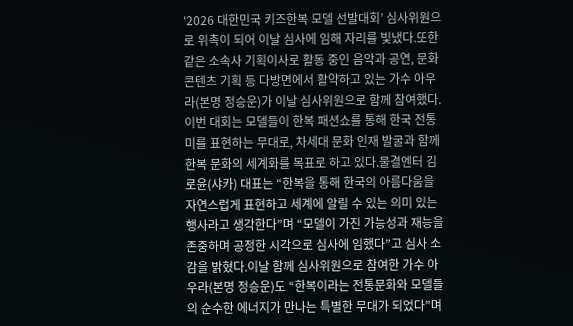‘2026 대한민국 키즈한복 모델 선발대회’ 심사위원으로 위촉이 되어 이날 심사에 임해 자리를 빛냈다.또한 같은 소속사 기획이사로 활동 중인 음악과 공연, 문화 콘텐츠 기획 등 다방면에서 활약하고 있는 가수 아우라(본명 정승운)가 이날 심사위원으로 함께 참여했다.이번 대회는 모델들이 한복 패션쇼를 통해 한국 전통미를 표현하는 무대로, 차세대 문화 인재 발굴과 함께 한복 문화의 세계화를 목표로 하고 있다.물결엔터 김로윤(샤카) 대표는 “한복을 통해 한국의 아름다움을 자연스럽게 표현하고 세계에 알릴 수 있는 의미 있는 행사라고 생각한다”며 “모델이 가진 가능성과 재능을 존중하며 공정한 시각으로 심사에 임했다”고 심사 소감을 밝혔다.이날 함께 심사위원으로 참여한 가수 아우라(본명 정승운)도 “한복이라는 전통문화와 모델들의 순수한 에너지가 만나는 특별한 무대가 되었다”며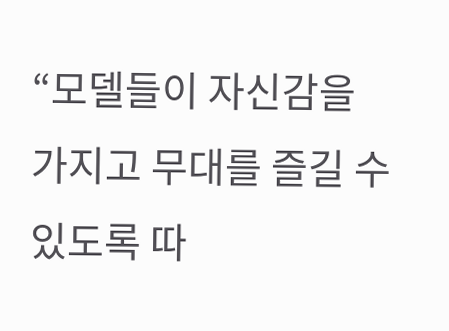“모델들이 자신감을 가지고 무대를 즐길 수 있도록 따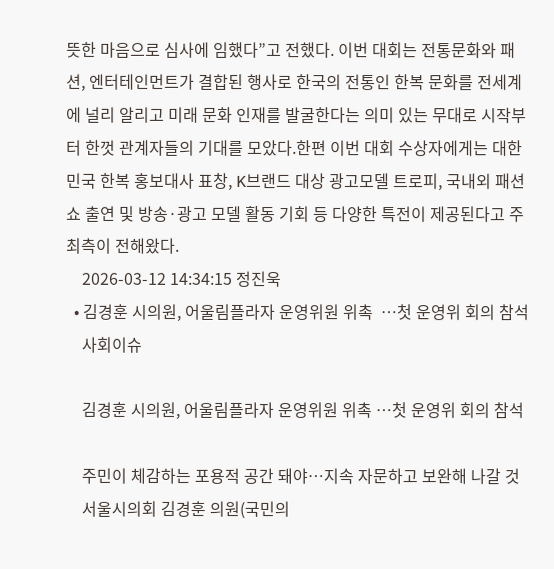뜻한 마음으로 심사에 임했다”고 전했다. 이번 대회는 전통문화와 패션, 엔터테인먼트가 결합된 행사로 한국의 전통인 한복 문화를 전세계에 널리 알리고 미래 문화 인재를 발굴한다는 의미 있는 무대로 시작부터 한껏 관계자들의 기대를 모았다.한편 이번 대회 수상자에게는 대한민국 한복 홍보대사 표창, K브랜드 대상 광고모델 트로피, 국내외 패션쇼 출연 및 방송·광고 모델 활동 기회 등 다양한 특전이 제공된다고 주최측이 전해왔다.
    2026-03-12 14:34:15 정진욱
  • 김경훈 시의원, 어울림플라자 운영위원 위촉  …첫 운영위 회의 참석
    사회이슈

    김경훈 시의원, 어울림플라자 운영위원 위촉 …첫 운영위 회의 참석

    주민이 체감하는 포용적 공간 돼야…지속 자문하고 보완해 나갈 것
    서울시의회 김경훈 의원(국민의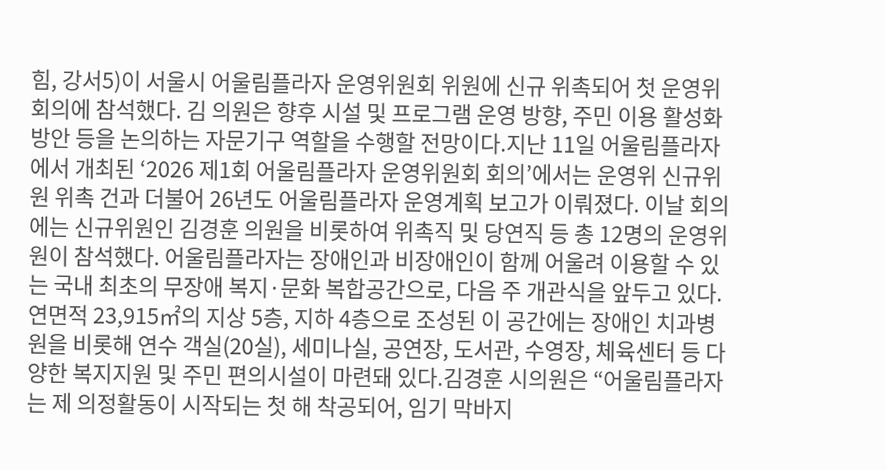힘, 강서5)이 서울시 어울림플라자 운영위원회 위원에 신규 위촉되어 첫 운영위 회의에 참석했다. 김 의원은 향후 시설 및 프로그램 운영 방향, 주민 이용 활성화 방안 등을 논의하는 자문기구 역할을 수행할 전망이다.지난 11일 어울림플라자에서 개최된 ‘2026 제1회 어울림플라자 운영위원회 회의’에서는 운영위 신규위원 위촉 건과 더불어 26년도 어울림플라자 운영계획 보고가 이뤄졌다. 이날 회의에는 신규위원인 김경훈 의원을 비롯하여 위촉직 및 당연직 등 총 12명의 운영위원이 참석했다. 어울림플라자는 장애인과 비장애인이 함께 어울려 이용할 수 있는 국내 최초의 무장애 복지·문화 복합공간으로, 다음 주 개관식을 앞두고 있다. 연면적 23,915㎡의 지상 5층, 지하 4층으로 조성된 이 공간에는 장애인 치과병원을 비롯해 연수 객실(20실), 세미나실, 공연장, 도서관, 수영장, 체육센터 등 다양한 복지지원 및 주민 편의시설이 마련돼 있다.김경훈 시의원은 “어울림플라자는 제 의정활동이 시작되는 첫 해 착공되어, 임기 막바지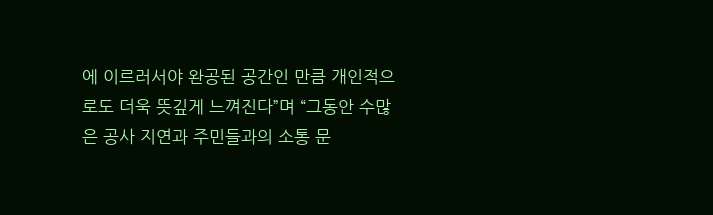에 이르러서야 완공된 공간인 만큼 개인적으로도 더욱 뜻깊게 느껴진다”며 “그동안 수많은 공사 지연과 주민들과의 소통 문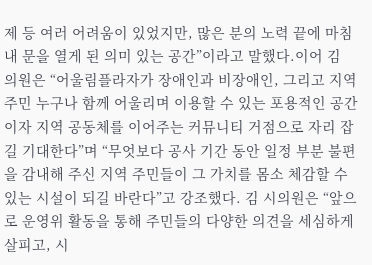제 등 여러 어려움이 있었지만, 많은 분의 노력 끝에 마침내 문을 열게 된 의미 있는 공간”이라고 말했다.이어 김 의원은 “어울림플라자가 장애인과 비장애인, 그리고 지역 주민 누구나 함께 어울리며 이용할 수 있는 포용적인 공간이자 지역 공동체를 이어주는 커뮤니티 거점으로 자리 잡길 기대한다”며 “무엇보다 공사 기간 동안 일정 부분 불편을 감내해 주신 지역 주민들이 그 가치를 몸소 체감할 수 있는 시설이 되길 바란다”고 강조했다. 김 시의원은 “앞으로 운영위 활동을 통해 주민들의 다양한 의견을 세심하게 살피고, 시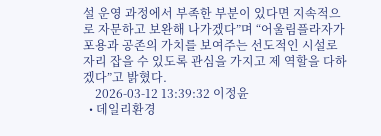설 운영 과정에서 부족한 부분이 있다면 지속적으로 자문하고 보완해 나가겠다”며 “어울림플라자가 포용과 공존의 가치를 보여주는 선도적인 시설로 자리 잡을 수 있도록 관심을 가지고 제 역할을 다하겠다”고 밝혔다.
    2026-03-12 13:39:32 이정윤
  • 데일리환경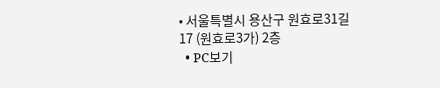• 서울특별시 용산구 원효로31길 17 (원효로3가) 2층
  • PC보기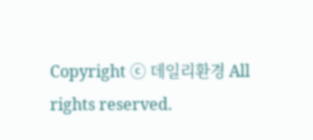Copyright ⓒ 데일리환경 All rights reserved.